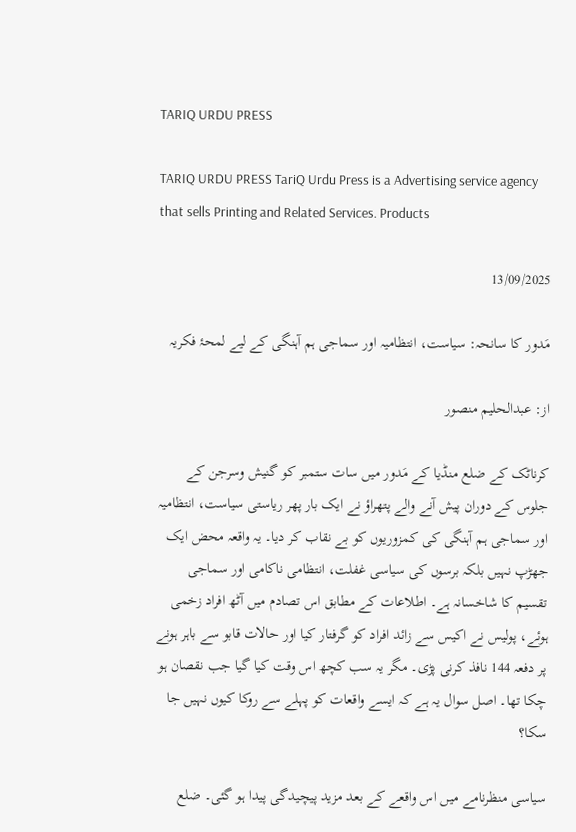TARIQ URDU PRESS

TARIQ URDU PRESS TariQ Urdu Press is a Advertising service agency that sells Printing and Related Services. Products

13/09/2025

مَدور کا سانحہ: سیاست، انتظامیہ اور سماجی ہم آہنگی کے لیے لمحۂ فکریہ

از: عبدالحلیم منصور

کرناٹک کے ضلع منڈیا کے مَدور میں سات ستمبر کو گنیش وسرجن کے جلوس کے دوران پیش آنے والے پتھراؤ نے ایک بار پھر ریاستی سیاست، انتظامیہ اور سماجی ہم آہنگی کی کمزوریوں کو بے نقاب کر دیا۔ یہ واقعہ محض ایک جھڑپ نہیں بلکہ برسوں کی سیاسی غفلت، انتظامی ناکامی اور سماجی تقسیم کا شاخسانہ ہے۔ اطلاعات کے مطابق اس تصادم میں آٹھ افراد زخمی ہوئے، پولیس نے اکیس سے زائد افراد کو گرفتار کیا اور حالات قابو سے باہر ہونے پر دفعہ 144 نافذ کرنی پڑی۔ مگر یہ سب کچھ اس وقت کیا گیا جب نقصان ہو چکا تھا۔ اصل سوال یہ ہے کہ ایسے واقعات کو پہلے سے روکا کیوں نہیں جا سکا؟

سیاسی منظرنامے میں اس واقعے کے بعد مزید پیچیدگی پیدا ہو گئی۔ ضلع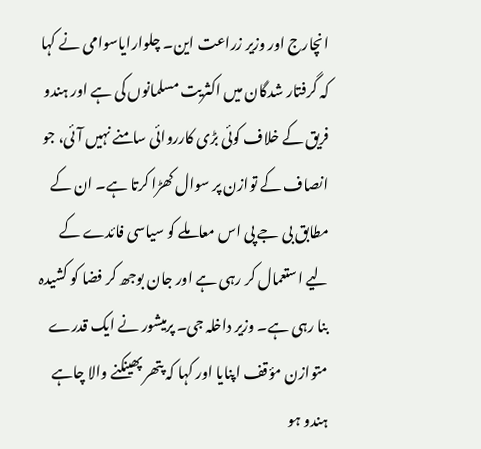انچارج اور وزیر زراعت این۔ چلوارایاسوامی نے کہا کہ گرفتار شدگان میں اکثریت مسلمانوں کی ہے اور ہندو فریق کے خلاف کوئی بڑی کارروائی سامنے نہیں آئی، جو انصاف کے توازن پر سوال کھڑا کرتا ہے۔ ان کے مطابق بی جے پی اس معاملے کو سیاسی فائدے کے لیے استعمال کر رہی ہے اور جان بوجھ کر فضا کو کشیدہ بنا رہی ہے۔ وزیر داخلہ جی۔ پرمیشور نے ایک قدرے متوازن مؤقف اپنایا اور کہا کہ پتھر پھینکنے والا چاہے ہندو ہو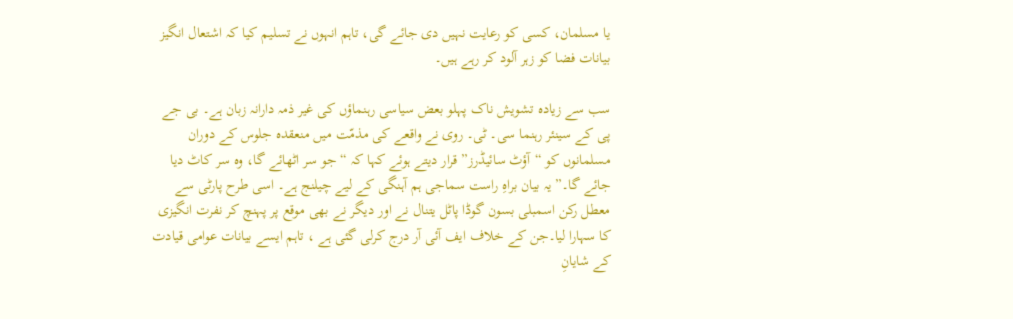یا مسلمان، کسی کو رعایت نہیں دی جائے گی، تاہم انہوں نے تسلیم کیا کہ اشتعال انگیز بیانات فضا کو زہر آلود کر رہے ہیں۔

سب سے زیادہ تشویش ناک پہلو بعض سیاسی رہنماؤں کی غیر ذمہ دارانہ زبان ہے۔ بی جے پی کے سینئر رہنما سی۔ ٹی۔ روی نے واقعے کی مذمّت میں منعقدہ جلوس کے دوران مسلمانوں کو “آؤٹ سائیڈرز” قرار دیتے ہوئے کہا کہ “جو سر اٹھائے گا، وہ سر کاٹ دیا جائے گا۔” یہ بیان براہِ راست سماجی ہم آہنگی کے لیے چیلنج ہے۔ اسی طرح پارٹی سے معطل رکن اسمبلی بسون گوڈا پاٹل یتنال نے اور دیگر نے بھی موقع پر پہنچ کر نفرت انگیزی کا سہارا لیا۔جن کے خلاف ایف آئی آر درج کرلی گئی ہے ، تاہم ایسے بیانات عوامی قیادت کے شایانِ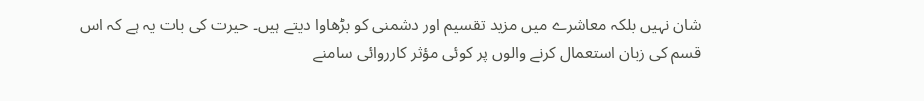شان نہیں بلکہ معاشرے میں مزید تقسیم اور دشمنی کو بڑھاوا دیتے ہیں۔ حیرت کی بات یہ ہے کہ اس قسم کی زبان استعمال کرنے والوں پر کوئی مؤثر کارروائی سامنے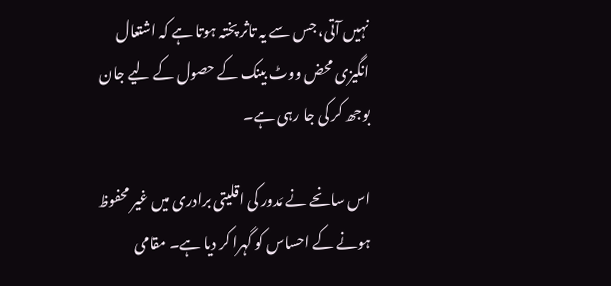نہیں آتی، جس سے یہ تاثر پختہ ہوتا ہے کہ اشتعال انگیزی محض ووٹ بینک کے حصول کے لیے جان بوجھ کر کی جا رہی ہے۔

اس سانحے نے مَدور کی اقلیتی برادری میں غیر محفوظ ہونے کے احساس کو گہرا کر دیا ہے۔ مقامی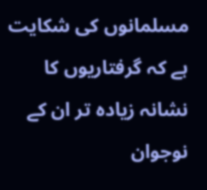مسلمانوں کی شکایت ہے کہ گرفتاریوں کا نشانہ زیادہ تر ان کے نوجوان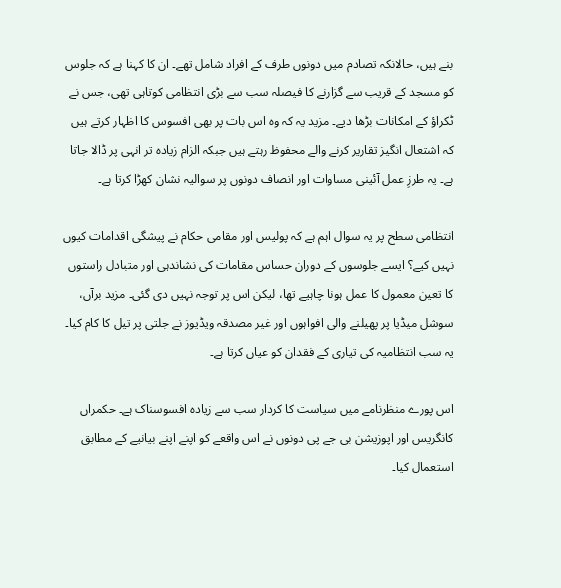بنے ہیں، حالانکہ تصادم میں دونوں طرف کے افراد شامل تھے۔ ان کا کہنا ہے کہ جلوس کو مسجد کے قریب سے گزارنے کا فیصلہ سب سے بڑی انتظامی کوتاہی تھی، جس نے ٹکراؤ کے امکانات بڑھا دیے۔ مزید یہ کہ وہ اس بات پر بھی افسوس کا اظہار کرتے ہیں کہ اشتعال انگیز تقاریر کرنے والے محفوظ رہتے ہیں جبکہ الزام زیادہ تر انہی پر ڈالا جاتا ہے۔ یہ طرزِ عمل آئینی مساوات اور انصاف دونوں پر سوالیہ نشان کھڑا کرتا ہے۔

انتظامی سطح پر یہ سوال اہم ہے کہ پولیس اور مقامی حکام نے پیشگی اقدامات کیوں نہیں کیے؟ ایسے جلوسوں کے دوران حساس مقامات کی نشاندہی اور متبادل راستوں کا تعین معمول کا عمل ہونا چاہیے تھا، لیکن اس پر توجہ نہیں دی گئی۔ مزید برآں، سوشل میڈیا پر پھیلنے والی افواہوں اور غیر مصدقہ ویڈیوز نے جلتی پر تیل کا کام کیا۔ یہ سب انتظامیہ کی تیاری کے فقدان کو عیاں کرتا ہے۔

اس پورے منظرنامے میں سیاست کا کردار سب سے زیادہ افسوسناک ہے۔ حکمراں کانگریس اور اپوزیشن بی جے پی دونوں نے اس واقعے کو اپنے اپنے بیانیے کے مطابق استعمال کیا۔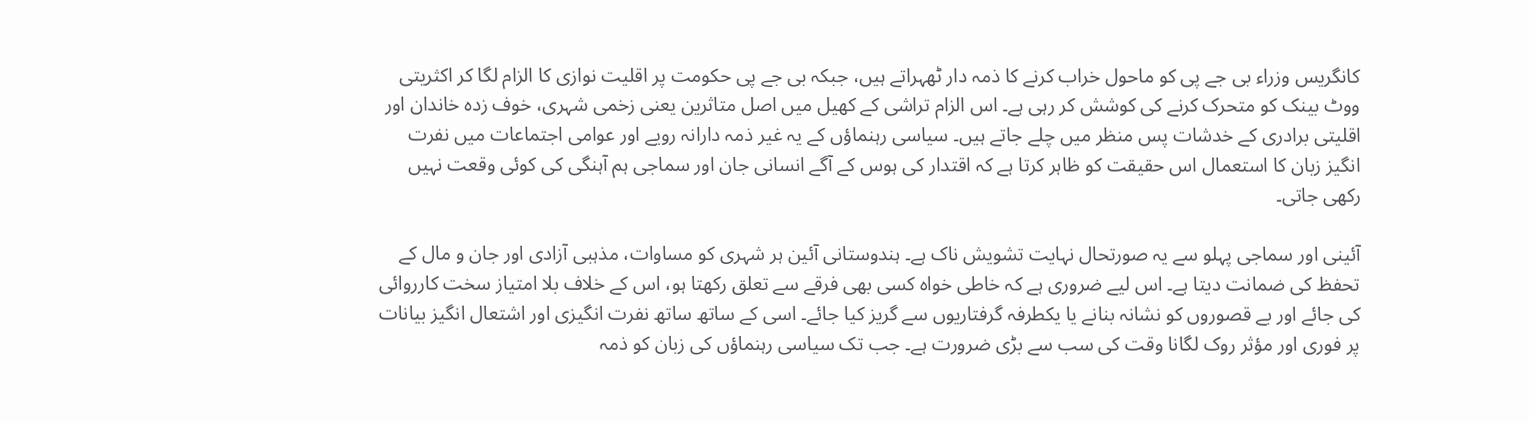کانگریس وزراء بی جے پی کو ماحول خراب کرنے کا ذمہ دار ٹھہراتے ہیں، جبکہ بی جے پی حکومت پر اقلیت نوازی کا الزام لگا کر اکثریتی ووٹ بینک کو متحرک کرنے کی کوشش کر رہی ہے۔ اس الزام تراشی کے کھیل میں اصل متاثرین یعنی زخمی شہری، خوف زدہ خاندان اور اقلیتی برادری کے خدشات پس منظر میں چلے جاتے ہیں۔ سیاسی رہنماؤں کے یہ غیر ذمہ دارانہ رویے اور عوامی اجتماعات میں نفرت انگیز زبان کا استعمال اس حقیقت کو ظاہر کرتا ہے کہ اقتدار کی ہوس کے آگے انسانی جان اور سماجی ہم آہنگی کی کوئی وقعت نہیں رکھی جاتی۔

آئینی اور سماجی پہلو سے یہ صورتحال نہایت تشویش ناک ہے۔ ہندوستانی آئین ہر شہری کو مساوات، مذہبی آزادی اور جان و مال کے تحفظ کی ضمانت دیتا ہے۔ اس لیے ضروری ہے کہ خاطی خواہ کسی بھی فرقے سے تعلق رکھتا ہو، اس کے خلاف بلا امتیاز سخت کارروائی کی جائے اور بے قصوروں کو نشانہ بنانے یا یکطرفہ گرفتاریوں سے گریز کیا جائے۔ اسی کے ساتھ ساتھ نفرت انگیزی اور اشتعال انگیز بیانات پر فوری اور مؤثر روک لگانا وقت کی سب سے بڑی ضرورت ہے۔ جب تک سیاسی رہنماؤں کی زبان کو ذمہ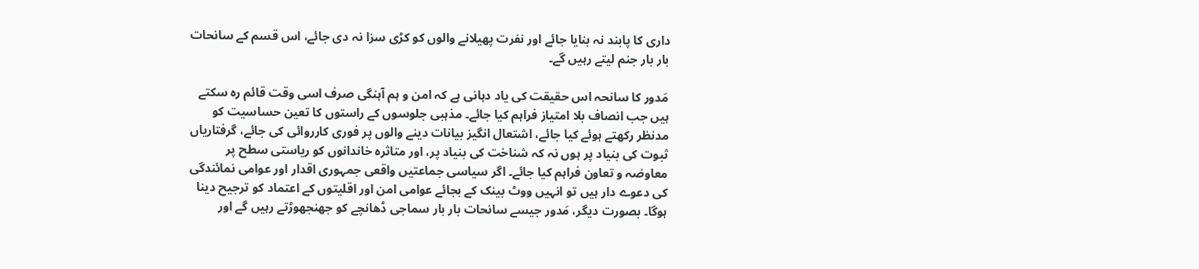داری کا پابند نہ بنایا جائے اور نفرت پھیلانے والوں کو کڑی سزا نہ دی جائے، اس قسم کے سانحات بار بار جنم لیتے رہیں گے۔

مَدور کا سانحہ اس حقیقت کی یاد دہانی ہے کہ امن و ہم آہنگی صرف اسی وقت قائم رہ سکتے ہیں جب انصاف بلا امتیاز فراہم کیا جائے۔ مذہبی جلوسوں کے راستوں کا تعین حساسیت کو مدنظر رکھتے ہوئے کیا جائے، اشتعال انگیز بیانات دینے والوں پر فوری کارروائی کی جائے، گرفتاریاں ثبوت کی بنیاد پر ہوں نہ کہ شناخت کی بنیاد پر، اور متاثرہ خاندانوں کو ریاستی سطح پر معاوضہ و تعاون فراہم کیا جائے۔ اگر سیاسی جماعتیں واقعی جمہوری اقدار اور عوامی نمائندگی کی دعوے دار ہیں تو انہیں ووٹ بینک کے بجائے عوامی امن اور اقلیتوں کے اعتماد کو ترجیح دینا ہوگا۔ بصورت دیگر، مَدور جیسے سانحات بار بار سماجی ڈھانچے کو جھنجھوڑتے رہیں گے اور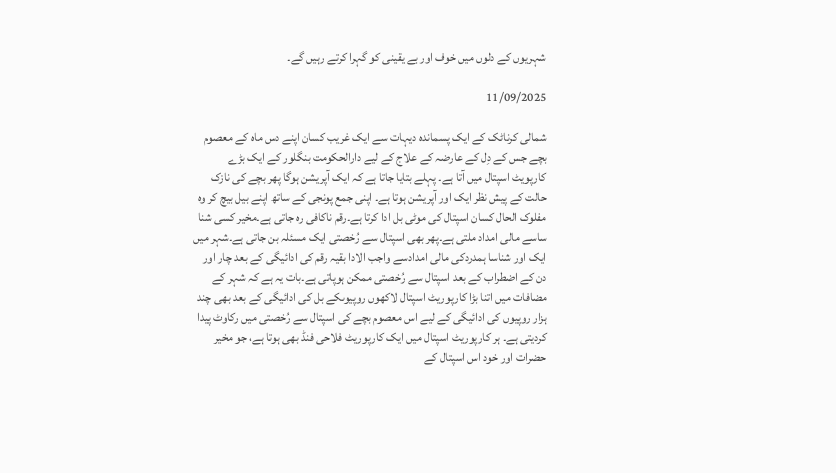شہریوں کے دلوں میں خوف اور بے یقینی کو گہرا کرتے رہیں گے۔

11/09/2025

شمالی کرناٹک کے ایک پسماندہ دیہات سے ایک غریب کسان اپنے دس ماہ کے معصوم بچے جس کے دِل کے عارضہ کے علاج کے لیے دارالحکومت بنگلور کے ایک بڑے کارپویٹ اسپتال میں آتا ہے۔ پہلے بتایا جاتا ہے کہ ایک آپریشن ہوگا پھر بچے کی نازک حالت کے پیش نظر ایک اور آپریشن ہوتا ہے۔ اپنی جمع پونجی کے ساتھ اپنے بیل بیچ کر وہ مفلوک الحال کسان اسپتال کی موٹی بل ادا کرتا ہے۔رقم ناکافی رہ جاتی ہے۔مخیر کسی شنا ساسے مالی امداد ملتی ہے۔پھر بھی اسپتال سے رُخصتی ایک مسئلہ بن جاتی ہے۔شہر میں ایک اور شناسا ہمدردکی مالی امدادسے واجب الادا بقیہ رقم کی ادائیگی کے بعد چار اور دن کے اضطراب کے بعد اسپتال سے رُخصتی ممکن ہوپاتی ہے۔بات یہ ہے کہ شہر کے مضافات میں اتنا بڑا کارپوریٹ اسپتال لاکھوں روپیوںکے بل کی ادائیگی کے بعد بھی چند ہزار روپیوں کی ادائیگی کے لیے اس معصوم بچے کی اسپتال سے رُخصتی میں رکاوٹ پیدا کردیتی ہے۔ ہر کارپوریٹ اسپتال میں ایک کارپوریٹ فلاحی فنڈ بھی ہوتا ہے، جو مخیر حضرات اور خود اس اسپتال کے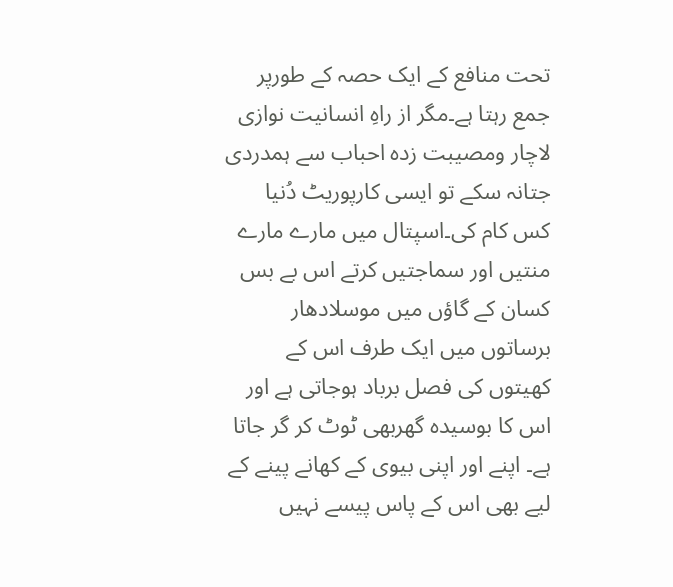تحت منافع کے ایک حصہ کے طورپر جمع رہتا ہے۔مگر از راہِ انسانیت نوازی لاچار ومصیبت زدہ احباب سے ہمدردی جتانہ سکے تو ایسی کارپوریٹ دُنیا کس کام کی۔اسپتال میں مارے مارے منتیں اور سماجتیں کرتے اس بے بس کسان کے گاؤں میں موسلادھار برساتوں میں ایک طرف اس کے کھیتوں کی فصل برباد ہوجاتی ہے اور اس کا بوسیدہ گھربھی ٹوٹ کر گر جاتا ہے۔ اپنے اور اپنی بیوی کے کھانے پینے کے لیے بھی اس کے پاس پیسے نہیں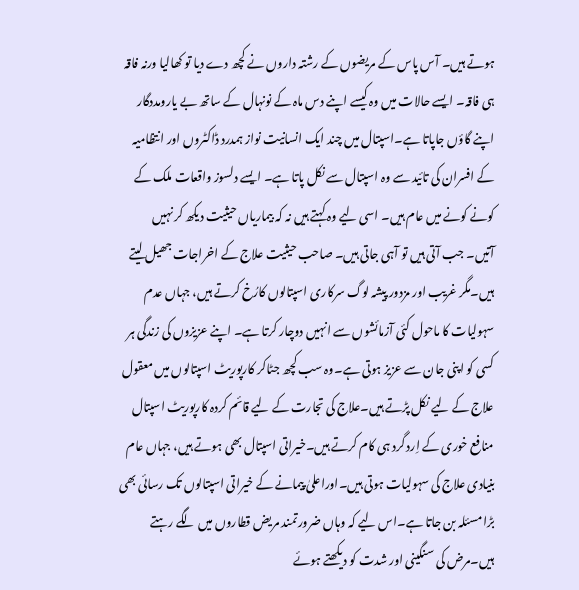ہوتے ہیں۔ آس پاس کے مریضوں کے رشتہ داروں نے کچھ دے دیا تو کھالیا ورنہ فاقہ ہی فاقہ۔ ایسے حالات میں وہ کیسے اپنے دس ماہ کے نونہال کے ساتھ بے یارومددگار اپنے گاؤں جاپاتا ہے۔اسپتال میں چند ایک انسانیت نواز ہمدرد ڈاکٹروں اور انتظامیہ کے افسران کی تائید سے وہ اسپتال سے نکل پاتا ہے۔ ایسے دلسوز واقعات ملک کے کونے کونے میں عام ہیں۔ اسی لیے وہ کہتے ہیں نہ کہ بیماریاں حیثیت دیکھ کر نہیں آتیں۔ جب آتی ہیں تو آہی جاتی ہیں۔ صاحب حیثیت علاج کے اخراجات جھیل لیتے ہیں۔مگر غریب اور مزدور پیشہ لوگ سرکاری اسپتالوں کارُخ کرتے ہیں، جہاں عدم سہولیات کا ماحول کئی آزمائشوں سے انہیں دوچار کرتا ہے۔ اپنے عزیزوں کی زندگی ہر کسی کو اپنی جان سے عزیز ہوتی ہے۔وہ سب کچھ جٹاکر کارپوریٹ اسپتالوں میں معقول علاج کے لیے نکل پڑتے ہیں۔علاج کی تجارت کے لیے قائم کردہ کارپوریٹ اسپتال منافع خوری کے اِرد گرد ہی کام کرتے ہیں۔خیراتی اسپتال بھی ہوتے ہیں، جہاں عام بنیادی علاج کی سہولیات ہوتی ہیں۔اوراعلیٰ پیمانے کے خیراتی اسپتالوں تک رسائی بھی بڑا مسئلہ بن جاتا ہے۔اس لیے کہ وہاں ضرورتمند مریض قطاروں میں لگے رہتے ہیں۔مرض کی سنگینی اور شدت کو دیکھتے ہوئے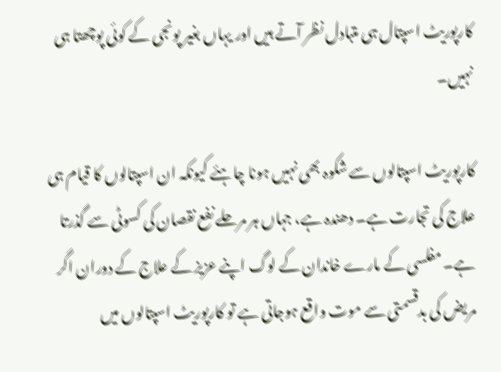کارپوریٹ اسپتال ہی متبادل نظر آتے ہیں اور یہاں بغیر پونجی کے کوئی پوچھتا ہی نہیں۔

کارپوریٹ اسپتالوں سے شکوہ بھی نہیں ہونا چاہئے کیونکہ ان اسپتالوں کا قیام ہی علاج کی تجارت ہے۔ دھندہ ہے، جہاں ہر مرحلے نفع نقصان کی کسوٹی سے گذرتا ہے۔ مفلسی کے مارے خاندان کے لوگ اپنے عزیز کے علاج کے دوران اگر مریض کی بدقسمتی سے موت واقع ہوجاتی ہے تو کارپوریٹ اسپتالوں میں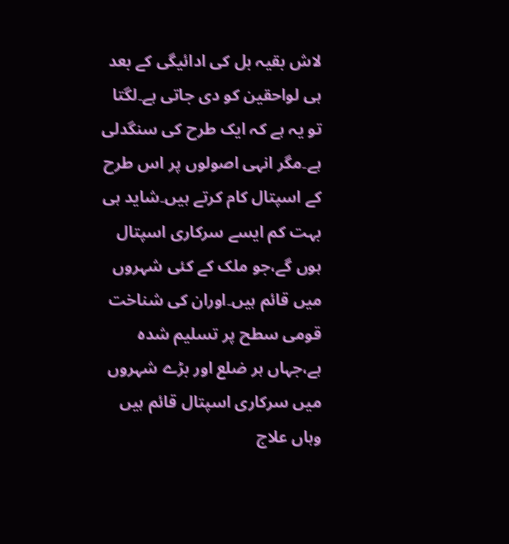لاش بقیہ بل کی ادائیگی کے بعد ہی لواحقین کو دی جاتی ہے۔لگتا تو یہ ہے کہ ایک طرح کی سنگدلی ہے۔مگر انہی اصولوں پر اس طرح کے اسپتال کام کرتے ہیں۔شاید ہی بہت کم ایسے سرکاری اسپتال ہوں گے،جو ملک کے کئی شہروں میں قائم ہیں۔اوران کی شناخت قومی سطح پر تسلیم شدہ ہے،جہاں ہر ضلع اور بڑے شہروں میں سرکاری اسپتال قائم ہیں وہاں علاج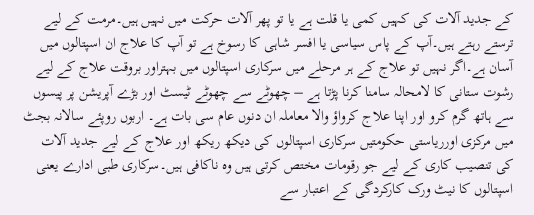کے جدید آلات کی کہیں کمی یا قلت ہے یا تو پھر آلات حرکت میں نہیں ہیں۔مرمت کے لیے ترستے رہتے ہیں۔آپ کے پاس سیاسی یا افسر شاہی کا رسوخ ہے تو آپ کا علاج ان اسپتالوں میں آسان ہے۔اگر نہیں تو علاج کے ہر مرحلے میں سرکاری اسپتالوں میں بہتراور بروقت علاج کے لیے رشوت ستانی کا لامحالہ سامنا کرنا پڑتا ہے – چھوٹے سے چھوٹے ٹیسٹ اور بڑے آپریشن پر پیسوں سے ہاتھ گرم کرو اور اپنا علاج کرواؤ والا معاملہ ان دنوں عام سی بات ہے۔ اربوں روپئے سالانہ بجٹ میں مرکزی اورریاستی حکومتیں سرکاری اسپتالوں کی دیکھ ریکھ اور علاج کے لیے جدید آلات کی تنصیب کاری کے لیے جو رقومات مختص کرتی ہیں وہ ناکافی ہیں۔سرکاری طبی ادارے یعنی اسپتالوں کا نیٹ ورک کارکردگی کے اعتبار سے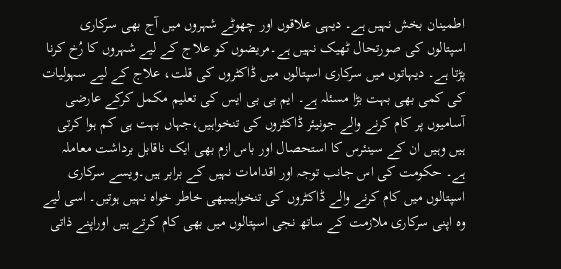اطمینان بخش نہیں ہے۔ دیہی علاقوں اور چھوٹے شہروں میں آج بھی سرکاری اسپتالوں کی صورتحال ٹھیک نہیں ہے۔مریضوں کو علاج کے لیے شہروں کا رُخ کرنا پڑتا ہے۔ دیہاتوں میں سرکاری اسپتالوں میں ڈاکٹروں کی قلت، علاج کے لیے سہولیات کی کمی بھی بہت بڑا مسئلہ ہے۔ ایم بی بی ایس کی تعلیم مکمل کرکے عارضی آسامیوں پر کام کرنے والے جونیئر ڈاکٹروں کی تنخواہیں،جہاں بہت ہی کم ہوا کرتی ہیں وہیں ان کے سینئرس کا استحصال اور باس ازم بھی ایک ناقابل برداشت معاملہ ہے۔ حکومت کی اس جانب توجہ اور اقدامات نہیں کے برابر ہیں۔ویسے سرکاری اسپتالوں میں کام کرنے والے ڈاکٹروں کی تنخواہیںبھی خاطر خواہ نہیں ہوتیں۔ اسی لیے وہ اپنی سرکاری ملازمت کے ساتھ نجی اسپتالوں میں بھی کام کرتے ہیں اوراپنے ذاتی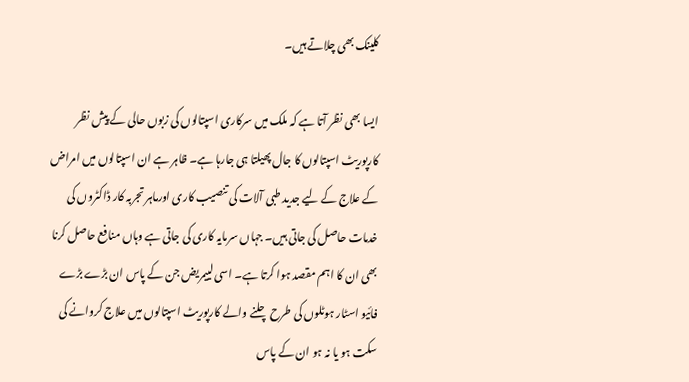کلینک بھی چلاتے ہیں۔

ایسا بھی نظر آتا ہے کہ ملک میں سرکاری اسپتالوں کی زبوں حالی کے پیش نظر کارپوریٹ اسپتالوں کا جال پھیلتا ہی جارہا ہے۔ ظاہر ہے ان اسپتالوں میں امراض کے علاج کے لیے جدید طبی آلات کی تنصیب کاری اورماہر تجربہ کار ڈاکٹروں کی خدمات حاصل کی جاتی ہیں۔ جہاں سرمایہ کاری کی جاتی ہے وہاں منافع حاصل کرنا بھی ان کا اہم مقصد ہوا کرتا ہے۔ اسی لییمریض جن کے پاس ان بڑے بڑے فائیو اسٹار ہوٹلوں کی طرح چلنے والے کارپوریٹ اسپتالوں میں علاج کروانے کی سکت ہو یا نہ ہو ان کے پاس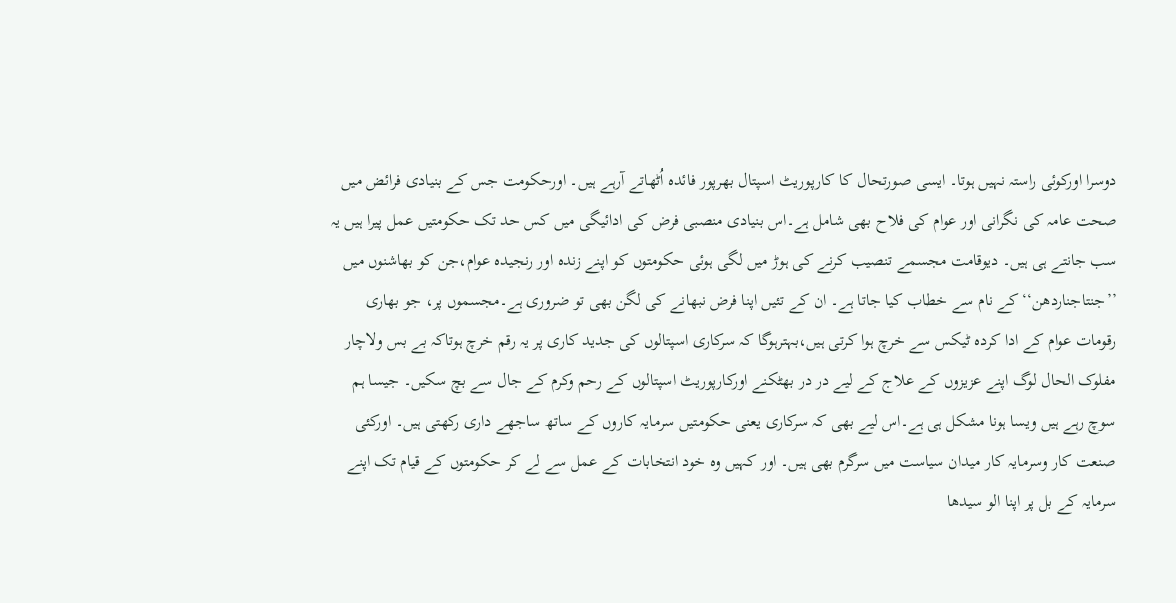دوسرا اورکوئی راستہ نہیں ہوتا۔ ایسی صورتحال کا کارپوریٹ اسپتال بھرپور فائدہ اُٹھاتے آرہے ہیں۔ اورحکومت جس کے بنیادی فرائض میں صحت عامہ کی نگرانی اور عوام کی فلاح بھی شامل ہے۔اس بنیادی منصبی فرض کی ادائیگی میں کس حد تک حکومتیں عمل پیرا ہیں یہ سب جانتے ہی ہیں۔ دیوقامت مجسمے تنصیب کرنے کی ہوڑ میں لگی ہوئی حکومتوں کو اپنے زندہ اور رنجیدہ عوام،جن کو بھاشنوں میں ’’جنتاجناردھن‘‘ کے نام سے خطاب کیا جاتا ہے۔ ان کے تئیں اپنا فرض نبھانے کی لگن بھی تو ضروری ہے۔مجسموں پر، جو بھاری رقومات عوام کے ادا کردہ ٹیکس سے خرچ ہوا کرتی ہیں،بہترہوگا کہ سرکاری اسپتالوں کی جدید کاری پر یہ رقم خرچ ہوتاکہ بے بس ولاچار مفلوک الحال لوگ اپنے عزیزوں کے علاج کے لیے در در بھٹکنے اورکارپوریٹ اسپتالوں کے رحم وکرم کے جال سے بچ سکیں۔ جیسا ہم سوچ رہے ہیں ویسا ہونا مشکل ہی ہے۔اس لیے بھی کہ سرکاری یعنی حکومتیں سرمایہ کاروں کے ساتھ ساجھے داری رکھتی ہیں۔ اورکئی صنعت کار وسرمایہ کار میدان سیاست میں سرگرم بھی ہیں۔ اور کہیں وہ خود انتخابات کے عمل سے لے کر حکومتوں کے قیام تک اپنے سرمایہ کے بل پر اپنا الو سیدھا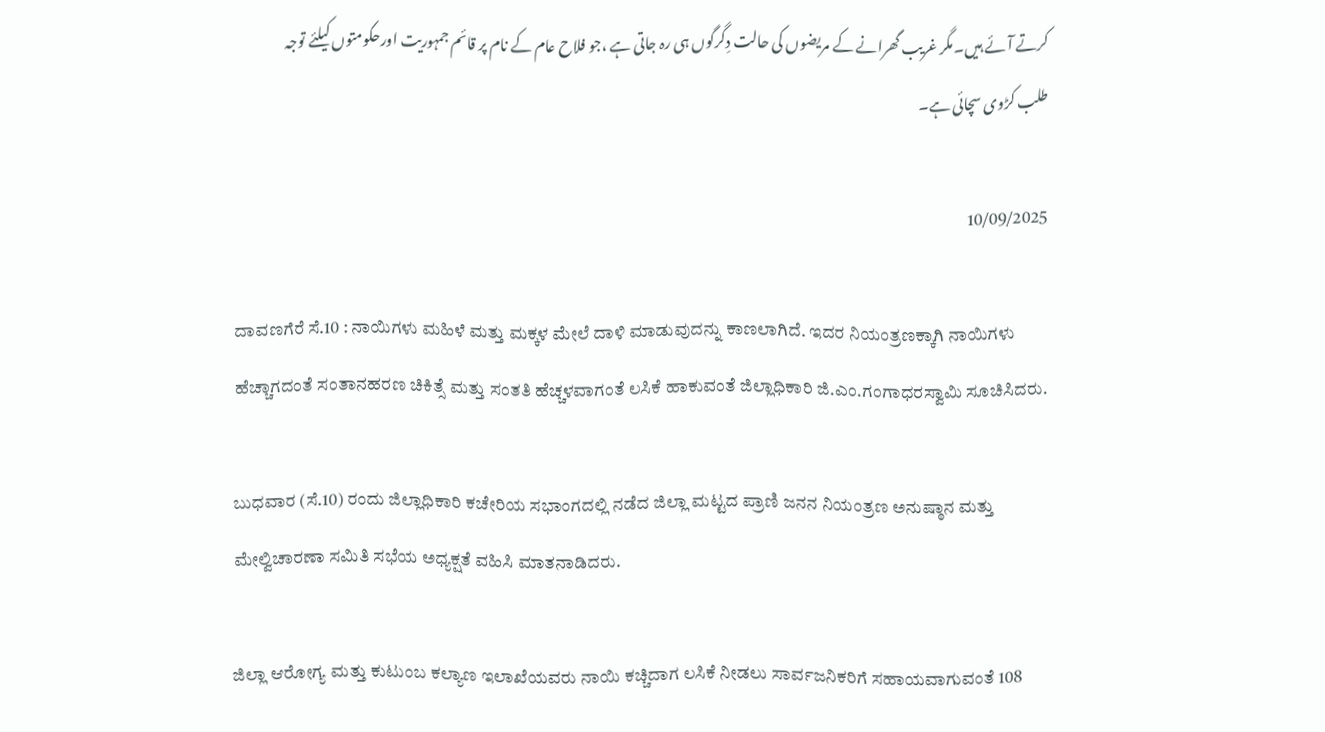کرتے آئے ہیں۔مگر غریب گھرانے کے مریضوں کی حالت دِگرگوں ہی رہ جاتی ہے ،جو فلاح عام کے نام پر قائم جمہوریت اورحکومتوں کیلئے توجہ طلب کڑوی سچائی ہے۔

10/09/2025

ದಾವಣಗೆರೆ ಸೆ.10 : ನಾಯಿಗಳು ಮಹಿಳೆ ಮತ್ತು ಮಕ್ಕಳ ಮೇಲೆ ದಾಳಿ ಮಾಡುವುದನ್ನು ಕಾಣಲಾಗಿದೆ. ಇದರ ನಿಯಂತ್ರಣಕ್ಕಾಗಿ ನಾಯಿಗಳು ಹೆಚ್ಚಾಗದಂತೆ ಸಂತಾನಹರಣ ಚಿಕಿತ್ಸೆ ಮತ್ತು ಸಂತತಿ ಹೆಚ್ಚಳವಾಗಂತೆ ಲಸಿಕೆ ಹಾಕುವಂತೆ ಜಿಲ್ಲಾಧಿಕಾರಿ ಜಿ.ಎಂ.ಗಂಗಾಧರಸ್ವಾಮಿ ಸೂಚಿಸಿದರು.

ಬುಧವಾರ (ಸೆ.10) ರಂದು ಜಿಲ್ಲಾಧಿಕಾರಿ ಕಚೇರಿಯ ಸಭಾಂಗದಲ್ಲಿ ನಡೆದ ಜಿಲ್ಲಾ ಮಟ್ಟದ ಪ್ರಾಣಿ ಜನನ ನಿಯಂತ್ರಣ ಅನುಷ್ಠಾನ ಮತ್ತು ಮೇಲ್ವಿಚಾರಣಾ ಸಮಿತಿ ಸಭೆಯ ಅಧ್ಯಕ್ಷತೆ ವಹಿಸಿ ಮಾತನಾಡಿದರು.

ಜಿಲ್ಲಾ ಆರೋಗ್ಯ ಮತ್ತು ಕುಟುಂಬ ಕಲ್ಯಾಣ ಇಲಾಖೆಯವರು ನಾಯಿ ಕಚ್ಚಿದಾಗ ಲಸಿಕೆ ನೀಡಲು ಸಾರ್ವಜನಿಕರಿಗೆ ಸಹಾಯವಾಗುವಂತೆ 108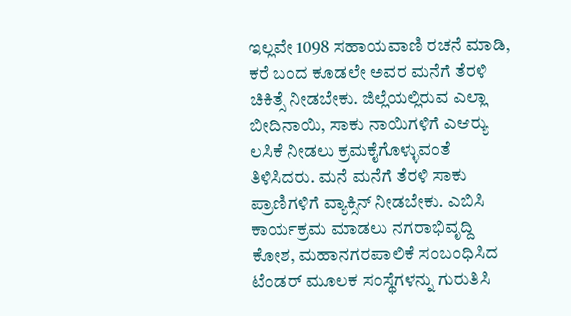ಇಲ್ಲವೇ 1098 ಸಹಾಯವಾಣಿ ರಚನೆ ಮಾಡಿ, ಕರೆ ಬಂದ ಕೂಡಲೇ ಅವರ ಮನೆಗೆ ತೆರಳಿ ಚಿಕಿತ್ಸೆ ನೀಡಬೇಕು. ಜಿಲ್ಲೆಯಲ್ಲಿರುವ ಎಲ್ಲಾ ಬೀದಿನಾಯಿ, ಸಾಕು ನಾಯಿಗಳಿಗೆ ಎಆರ್‍ಯು ಲಸಿಕೆ ನೀಡಲು ಕ್ರಮಕೈಗೊಳ್ಳುವಂತೆ ತಿಳಿಸಿದರು. ಮನೆ ಮನೆಗೆ ತೆರಳಿ ಸಾಕು ಪ್ರಾಣಿಗಳಿಗೆ ವ್ಯಾಕ್ಸಿನ್ ನೀಡಬೇಕು. ಎಬಿಸಿ ಕಾರ್ಯಕ್ರಮ ಮಾಡಲು ನಗರಾಭಿವೃದ್ದಿ ಕೋಶ, ಮಹಾನಗರಪಾಲಿಕೆ ಸಂಬಂಧಿಸಿದ ಟೆಂಡರ್ ಮೂಲಕ ಸಂಸ್ಥೆಗಳನ್ನು ಗುರುತಿಸಿ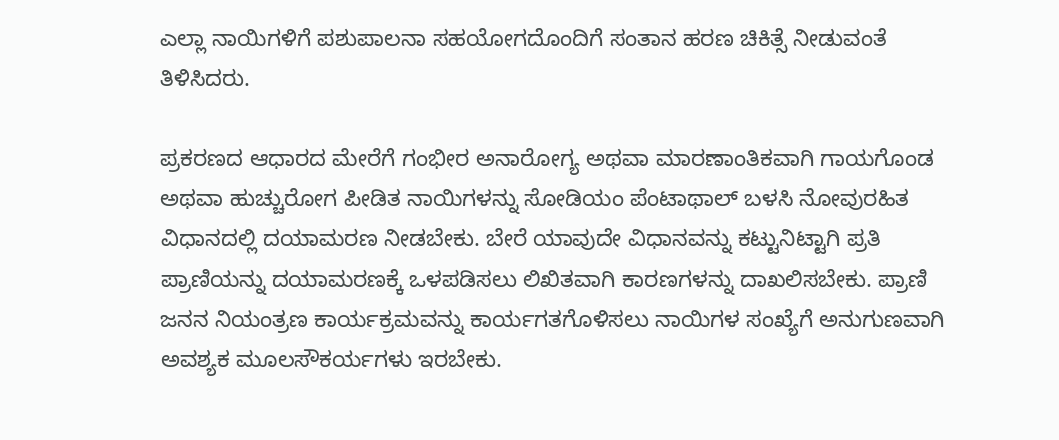ಎಲ್ಲಾ ನಾಯಿಗಳಿಗೆ ಪಶುಪಾಲನಾ ಸಹಯೋಗದೊಂದಿಗೆ ಸಂತಾನ ಹರಣ ಚಿಕಿತ್ಸೆ ನೀಡುವಂತೆ ತಿಳಿಸಿದರು.

ಪ್ರಕರಣದ ಆಧಾರದ ಮೇರೆಗೆ ಗಂಭೀರ ಅನಾರೋಗ್ಯ ಅಥವಾ ಮಾರಣಾಂತಿಕವಾಗಿ ಗಾಯಗೊಂಡ ಅಥವಾ ಹುಚ್ಚುರೋಗ ಪೀಡಿತ ನಾಯಿಗಳನ್ನು ಸೋಡಿಯಂ ಪೆಂಟಾಥಾಲ್ ಬಳಸಿ ನೋವುರಹಿತ ವಿಧಾನದಲ್ಲಿ ದಯಾಮರಣ ನೀಡಬೇಕು. ಬೇರೆ ಯಾವುದೇ ವಿಧಾನವನ್ನು ಕಟ್ಟುನಿಟ್ಟಾಗಿ ಪ್ರತಿ ಪ್ರಾಣಿಯನ್ನು ದಯಾಮರಣಕ್ಕೆ ಒಳಪಡಿಸಲು ಲಿಖಿತವಾಗಿ ಕಾರಣಗಳನ್ನು ದಾಖಲಿಸಬೇಕು. ಪ್ರಾಣಿ ಜನನ ನಿಯಂತ್ರಣ ಕಾರ್ಯಕ್ರಮವನ್ನು ಕಾರ್ಯಗತಗೊಳಿಸಲು ನಾಯಿಗಳ ಸಂಖ್ಯೆಗೆ ಅನುಗುಣವಾಗಿ ಅವಶ್ಯಕ ಮೂಲಸೌಕರ್ಯಗಳು ಇರಬೇಕು.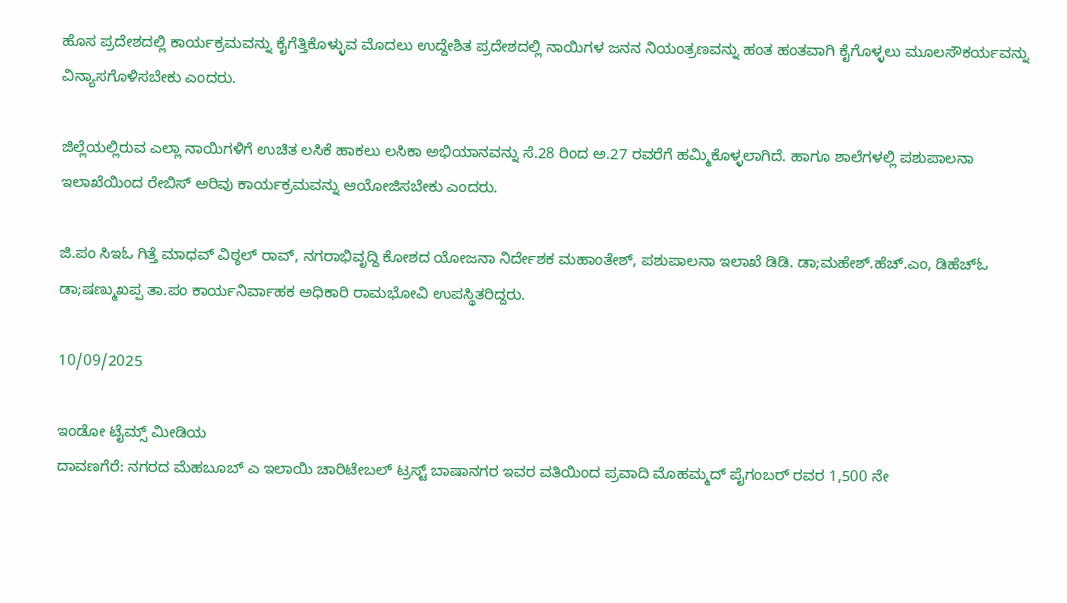ಹೊಸ ಪ್ರದೇಶದಲ್ಲಿ ಕಾರ್ಯಕ್ರಮವನ್ನು ಕೈಗೆತ್ತಿಕೊಳ್ಳುವ ಮೊದಲು ಉದ್ದೇಶಿತ ಪ್ರದೇಶದಲ್ಲಿ ನಾಯಿಗಳ ಜನನ ನಿಯಂತ್ರಣವನ್ನು ಹಂತ ಹಂತವಾಗಿ ಕೈಗೊಳ್ಳಲು ಮೂಲಸೌಕರ್ಯವನ್ನು ವಿನ್ಯಾಸಗೊಳಿಸಬೇಕು ಎಂದರು.

ಜಿಲ್ಲೆಯಲ್ಲಿರುವ ಎಲ್ಲಾ ನಾಯಿಗಳಿಗೆ ಉಚಿತ ಲಸಿಕೆ ಹಾಕಲು ಲಸಿಕಾ ಅಭಿಯಾನವನ್ನು ಸೆ.28 ರಿಂದ ಅ.27 ರವರೆಗೆ ಹಮ್ಮಿಕೊಳ್ಳಲಾಗಿದೆ. ಹಾಗೂ ಶಾಲೆಗಳಲ್ಲಿ ಪಶುಪಾಲನಾ ಇಲಾಖೆಯಿಂದ ರೇಬಿಸ್ ಅರಿವು ಕಾರ್ಯಕ್ರಮವನ್ನು ಆಯೋಜಿಸಬೇಕು ಎಂದರು.

ಜಿ.ಪಂ ಸಿಇಓ ಗಿತ್ತೆ ಮಾಧವ್ ವಿಠ್ಠಲ್ ರಾವ್, ನಗರಾಭಿವೃದ್ದಿ ಕೋಶದ ಯೋಜನಾ ನಿರ್ದೇಶಕ ಮಹಾಂತೇಶ್, ಪಶುಪಾಲನಾ ಇಲಾಖೆ ಡಿಡಿ. ಡಾ;ಮಹೇಶ್.ಹೆಚ್.ಎಂ, ಡಿಹೆಚ್‍ಓ ಡಾ;ಷಣ್ಮುಖಪ್ಪ ತಾ.ಪಂ ಕಾರ್ಯನಿರ್ವಾಹಕ ಅಧಿಕಾರಿ ರಾಮಭೋವಿ ಉಪಸ್ಥಿತರಿದ್ದರು.

10/09/2025

ಇಂಡೋ ಟೈಮ್ಸ್ ಮೀಡಿಯ
ದಾವಣಗೆರೆ: ನಗರದ ಮೆಹಬೂಬ್ ಎ ಇಲಾಯಿ ಚಾರಿಟೇಬಲ್ ಟ್ರಸ್ಟ್ ಬಾಷಾನಗರ ಇವರ ವತಿಯಿಂದ ಪ್ರವಾದಿ ಮೊಹಮ್ಮದ್ ಪೈಗಂಬರ್ ರವರ 1,500 ನೇ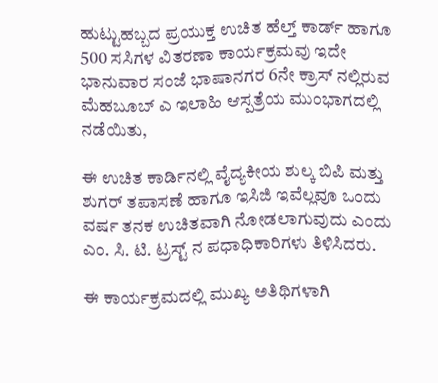ಹುಟ್ಟುಹಬ್ಬದ ಪ್ರಯುಕ್ತ ಉಚಿತ ಹೆಲ್ತ್ ಕಾರ್ಡ್ ಹಾಗೂ 500 ಸಸಿಗಳ ವಿತರಣಾ ಕಾರ್ಯಕ್ರಮವು ಇದೇ ಭಾನುವಾರ ಸಂಜೆ ಭಾಷಾನಗರ 6ನೇ ಕ್ರಾಸ್ ನಲ್ಲಿರುವ ಮೆಹಬೂಬ್ ಎ ಇಲಾಹಿ ಆಸ್ಪತ್ರೆಯ ಮುಂಭಾಗದಲ್ಲಿ ನಡೆಯಿತು,

ಈ ಉಚಿತ ಕಾರ್ಡಿನಲ್ಲಿ ವೈದ್ಯಕೀಯ ಶುಲ್ಕ ಬಿಪಿ ಮತ್ತು ಶುಗರ್ ತಪಾಸಣೆ ಹಾಗೂ ಇಸಿಜಿ ಇವೆಲ್ಲವೂ ಒಂದು ವರ್ಷ ತನಕ ಉಚಿತವಾಗಿ ನೋಡಲಾಗುವುದು ಎಂದು ಎಂ. ಸಿ. ಟಿ. ಟ್ರಸ್ಟ್ ನ ಪಧಾಧಿಕಾರಿಗಳು ತಿಳಿಸಿದರು.

ಈ ಕಾರ್ಯಕ್ರಮದಲ್ಲಿ ಮುಖ್ಯ ಅತಿಥಿಗಳಾಗಿ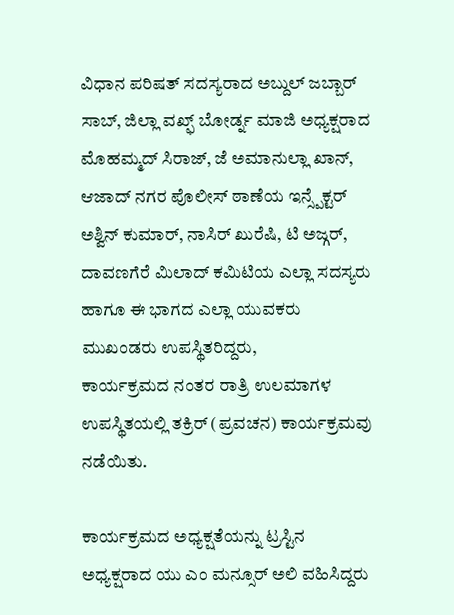ವಿಧಾನ ಪರಿಷತ್ ಸದಸ್ಯರಾದ ಅಬ್ದುಲ್ ಜಬ್ಬಾರ್ ಸಾಬ್, ಜಿಲ್ಲಾ ವಖ್ಫ್ ಬೋರ್ಡ್ನ ಮಾಜಿ ಅಧ್ಯಕ್ಷರಾದ ಮೊಹಮ್ಮದ್ ಸಿರಾಜ್, ಜೆ ಅಮಾನುಲ್ಲಾ ಖಾನ್, ಆಜಾದ್ ನಗರ ಪೊಲೀಸ್ ಠಾಣೆಯ ಇನ್ಸ್ಪೆಕ್ಟರ್ ಅಶ್ವಿನ್ ಕುಮಾರ್, ನಾಸಿರ್ ಖುರೆಷಿ, ಟಿ ಅಜ್ಗರ್, ದಾವಣಗೆರೆ ಮಿಲಾದ್ ಕಮಿಟಿಯ ಎಲ್ಲಾ ಸದಸ್ಯರು ಹಾಗೂ ಈ ಭಾಗದ ಎಲ್ಲಾ ಯುವಕರು ಮುಖಂಡರು ಉಪಸ್ಥಿತರಿದ್ದರು,
ಕಾರ್ಯಕ್ರಮದ ನಂತರ ರಾತ್ರಿ ಉಲಮಾಗಳ ಉಪಸ್ಥಿತಯಲ್ಲಿ ತಕ್ರಿರ್ (ಪ್ರವಚನ) ಕಾರ್ಯಕ್ರಮವು ನಡೆಯಿತು.

ಕಾರ್ಯಕ್ರಮದ ಅಧ್ಯಕ್ಷತೆಯನ್ನು ಟ್ರಸ್ಟಿನ ಅಧ್ಯಕ್ಷರಾದ ಯು ಎಂ ಮನ್ಸೂರ್ ಅಲಿ ವಹಿಸಿದ್ದರು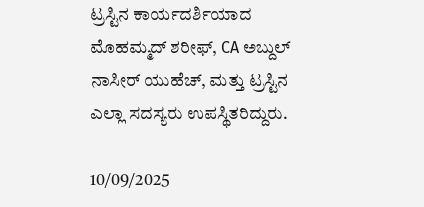ಟ್ರಸ್ಟಿನ ಕಾರ್ಯದರ್ಶಿಯಾದ ಮೊಹಮ್ಮದ್ ಶರೀಫ್, CA ಅಬ್ದುಲ್ ನಾಸೀರ್ ಯುಹೆಚ್, ಮತ್ತು ಟ್ರಸ್ಟಿನ ಎಲ್ಲಾ ಸದಸ್ಯರು ಉಪಸ್ಥಿತರಿದ್ದುರು.

10/09/2025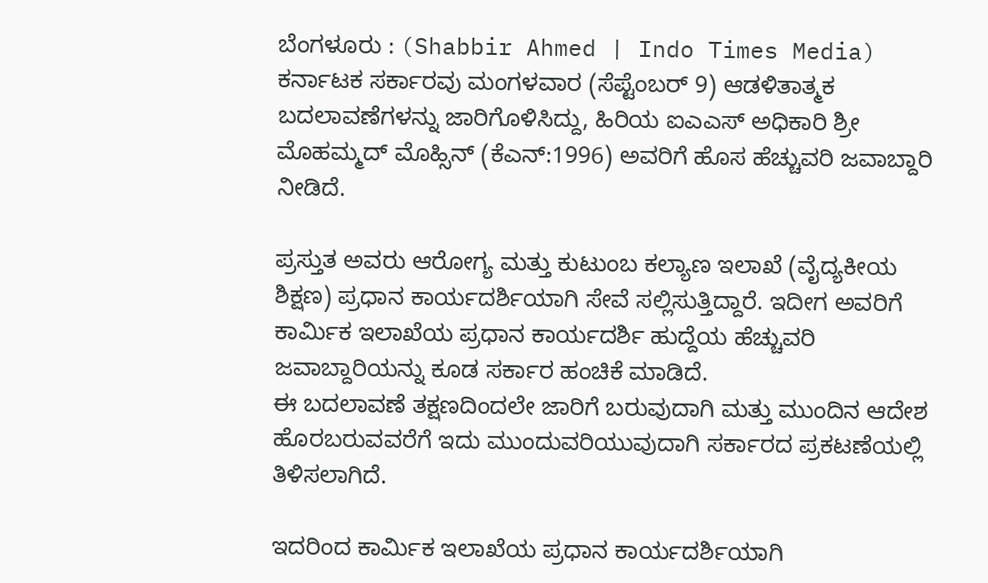ಬೆಂಗಳೂರು : (Shabbir Ahmed | Indo Times Media) ಕರ್ನಾಟಕ ಸರ್ಕಾರವು ಮಂಗಳವಾರ (ಸೆಪ್ಟೆಂಬರ್ 9) ಆಡಳಿತಾತ್ಮಕ ಬದಲಾವಣೆಗಳನ್ನು ಜಾರಿಗೊಳಿಸಿದ್ದು, ಹಿರಿಯ ಐಎಎಸ್ ಅಧಿಕಾರಿ ಶ್ರೀ ಮೊಹಮ್ಮದ್ ಮೊಹ್ಸಿನ್ (ಕೆಎನ್:1996) ಅವರಿಗೆ ಹೊಸ ಹೆಚ್ಚುವರಿ ಜವಾಬ್ದಾರಿ ನೀಡಿದೆ.

ಪ್ರಸ್ತುತ ಅವರು ಆರೋಗ್ಯ ಮತ್ತು ಕುಟುಂಬ ಕಲ್ಯಾಣ ಇಲಾಖೆ (ವೈದ್ಯಕೀಯ ಶಿಕ್ಷಣ) ಪ್ರಧಾನ ಕಾರ್ಯದರ್ಶಿಯಾಗಿ ಸೇವೆ ಸಲ್ಲಿಸುತ್ತಿದ್ದಾರೆ. ಇದೀಗ ಅವರಿಗೆ ಕಾರ್ಮಿಕ ಇಲಾಖೆಯ ಪ್ರಧಾನ ಕಾರ್ಯದರ್ಶಿ ಹುದ್ದೆಯ ಹೆಚ್ಚುವರಿ ಜವಾಬ್ದಾರಿಯನ್ನು ಕೂಡ ಸರ್ಕಾರ ಹಂಚಿಕೆ ಮಾಡಿದೆ.
ಈ ಬದಲಾವಣೆ ತಕ್ಷಣದಿಂದಲೇ ಜಾರಿಗೆ ಬರುವುದಾಗಿ ಮತ್ತು ಮುಂದಿನ ಆದೇಶ ಹೊರಬರುವವರೆಗೆ ಇದು ಮುಂದುವರಿಯುವುದಾಗಿ ಸರ್ಕಾರದ ಪ್ರಕಟಣೆಯಲ್ಲಿ ತಿಳಿಸಲಾಗಿದೆ.

ಇದರಿಂದ ಕಾರ್ಮಿಕ ಇಲಾಖೆಯ ಪ್ರಧಾನ ಕಾರ್ಯದರ್ಶಿಯಾಗಿ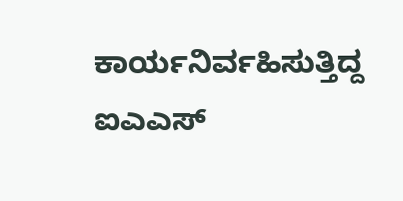ಕಾರ್ಯನಿರ್ವಹಿಸುತ್ತಿದ್ದ ಐಎಎಸ್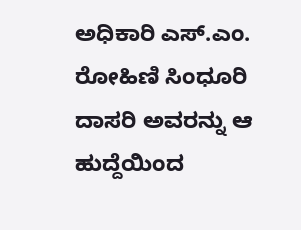ಅಧಿಕಾರಿ ಎಸ್‌.ಎಂ. ರೋಹಿಣಿ ಸಿಂಧೂರಿ ದಾಸರಿ ಅವರನ್ನು ಆ ಹುದ್ದೆಯಿಂದ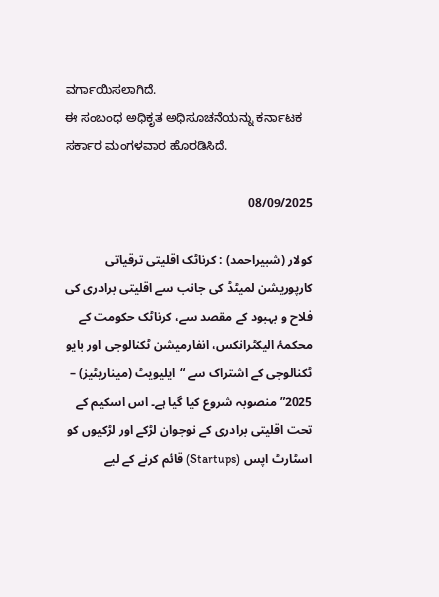ವರ್ಗಾಯಿಸಲಾಗಿದೆ.
ಈ ಸಂಬಂಧ ಅಧಿಕೃತ ಅಧಿಸೂಚನೆಯನ್ನು ಕರ್ನಾಟಕ ಸರ್ಕಾರ ಮಂಗಳವಾರ ಹೊರಡಿಸಿದೆ.

08/09/2025

کولار (شبیراحمد) : کرناٹک اقلیتی ترقیاتی کارپوریشن لمیٹڈ کی جانب سے اقلیتی برادری کی فلاح و بہبود کے مقصد سے، کرناٹک حکومت کے محکمۂ الیکٹرانکس، انفارمیشن ٹکنالوجی اور بایو ٹکنالوجی کے اشتراک سے “ایلیویٹ (میناریٹیز) – 2025” منصوبہ شروع کیا گیا ہے۔ اس اسکیم کے تحت اقلیتی برادری کے نوجوان لڑکے اور لڑکیوں کو اسٹارٹ اپس (Startups) قائم کرنے کے لیے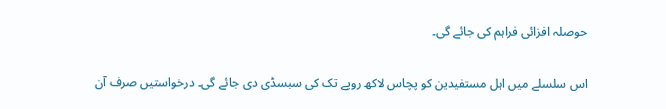حوصلہ افزائی فراہم کی جائے گی۔

اس سلسلے میں اہل مستفیدین کو پچاس لاکھ روپے تک کی سبسڈی دی جائے گی۔ درخواستیں صرف آن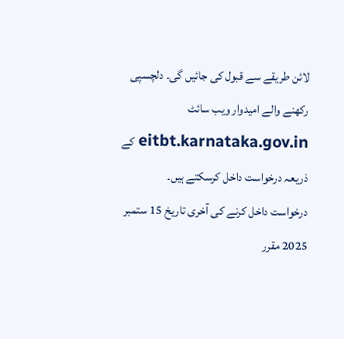لائن طریقے سے قبول کی جائیں گی۔ دلچسپی رکھنے والے امیدوار ویب سائٹ eitbt.karnataka.gov.in کے ذریعہ درخواست داخل کرسکتے ہیں۔
درخواست داخل کرنے کی آخری تاریخ 15 ستمبر 2025 مقرر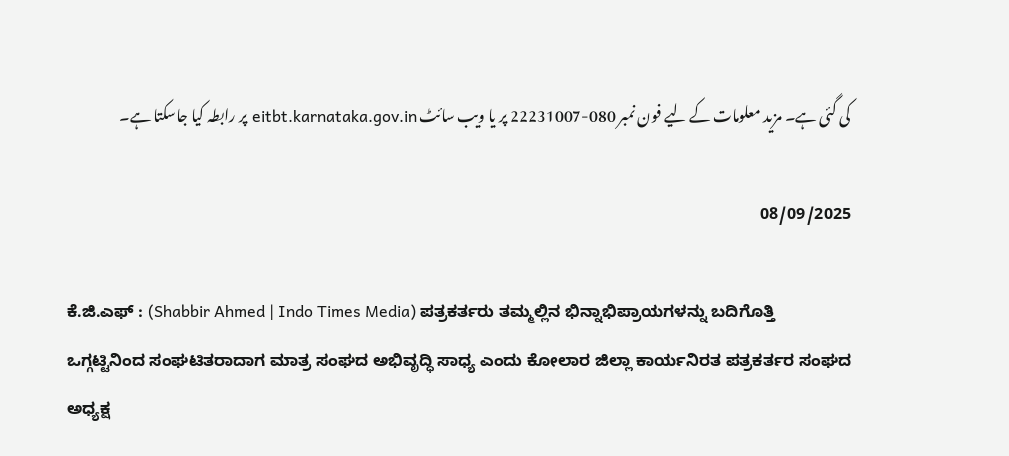کی گئی ہے۔ مزید معلومات کے لیے فون نمبر 080-22231007 پر یا ویب سائٹ eitbt.karnataka.gov.in پر رابطہ کیا جاسکتا ہے۔

08/09/2025

ಕೆ.ಜಿ.ಎಫ್ : (Shabbir Ahmed | Indo Times Media) ಪತ್ರಕರ್ತರು ತಮ್ಮಲ್ಲಿನ ಭಿನ್ನಾಭಿಪ್ರಾಯಗಳನ್ನು ಬದಿಗೊತ್ತಿ ಒಗ್ಗಟ್ಟಿನಿಂದ ಸಂಘಟಿತರಾದಾಗ ಮಾತ್ರ ಸಂಘದ ಅಭಿವೃದ್ಧಿ ಸಾಧ್ಯ ಎಂದು ಕೋಲಾರ ಜಿಲ್ಲಾ ಕಾರ್ಯನಿರತ ಪತ್ರಕರ್ತರ ಸಂಘದ ಅಧ್ಯಕ್ಷ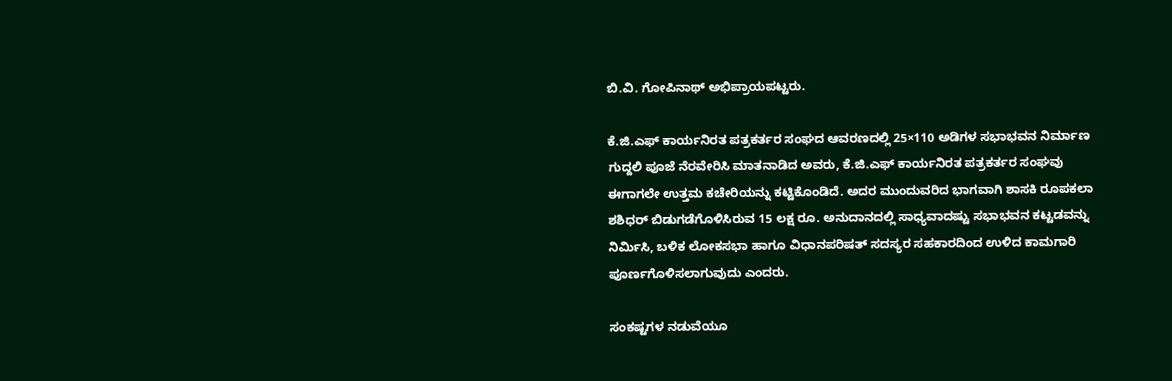ಬಿ.ವಿ. ಗೋಪಿನಾಥ್ ಅಭಿಪ್ರಾಯಪಟ್ಟರು.

ಕೆ.ಜಿ.ಎಫ್ ಕಾರ್ಯನಿರತ ಪತ್ರಕರ್ತರ ಸಂಘದ ಆವರಣದಲ್ಲಿ 25×110 ಅಡಿಗಳ ಸಭಾಭವನ ನಿರ್ಮಾಣ ಗುದ್ದಲಿ ಪೂಜೆ ನೆರವೇರಿಸಿ ಮಾತನಾಡಿದ ಅವರು, ಕೆ.ಜಿ.ಎಫ್ ಕಾರ್ಯನಿರತ ಪತ್ರಕರ್ತರ ಸಂಘವು ಈಗಾಗಲೇ ಉತ್ತಮ ಕಚೇರಿಯನ್ನು ಕಟ್ಟಿಕೊಂಡಿದೆ. ಅದರ ಮುಂದುವರಿದ ಭಾಗವಾಗಿ ಶಾಸಕಿ ರೂಪಕಲಾ ಶಶಿಧರ್ ಬಿಡುಗಡೆಗೊಳಿಸಿರುವ 15 ಲಕ್ಷ ರೂ. ಅನುದಾನದಲ್ಲಿ ಸಾಧ್ಯವಾದಷ್ಟು ಸಭಾಭವನ ಕಟ್ಟಡವನ್ನು ನಿರ್ಮಿಸಿ, ಬಳಿಕ ಲೋಕಸಭಾ ಹಾಗೂ ವಿಧಾನಪರಿಷತ್ ಸದಸ್ಯರ ಸಹಕಾರದಿಂದ ಉಳಿದ ಕಾಮಗಾರಿ ಪೂರ್ಣಗೊಳಿಸಲಾಗುವುದು ಎಂದರು.

ಸಂಕಷ್ಟಗಳ ನಡುವೆಯೂ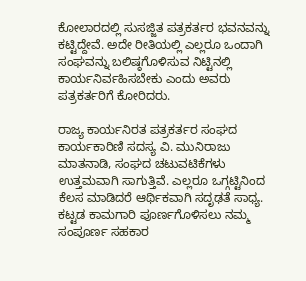ಕೋಲಾರದಲ್ಲಿ ಸುಸಜ್ಜಿತ ಪತ್ರಕರ್ತರ ಭವನವನ್ನು ಕಟ್ಟಿದ್ದೇವೆ. ಅದೇ ರೀತಿಯಲ್ಲಿ ಎಲ್ಲರೂ ಒಂದಾಗಿ ಸಂಘವನ್ನು ಬಲಿಷ್ಠಗೊಳಿಸುವ ನಿಟ್ಟಿನಲ್ಲಿ ಕಾರ್ಯನಿರ್ವಹಿಸಬೇಕು ಎಂದು ಅವರು ಪತ್ರಕರ್ತರಿಗೆ ಕೋರಿದರು.

ರಾಜ್ಯ ಕಾರ್ಯನಿರತ ಪತ್ರಕರ್ತರ ಸಂಘದ ಕಾರ್ಯಕಾರಿಣಿ ಸದಸ್ಯ ವಿ. ಮುನಿರಾಜು ಮಾತನಾಡಿ, ಸಂಘದ ಚಟುವಟಿಕೆಗಳು ಉತ್ತಮವಾಗಿ ಸಾಗುತ್ತಿವೆ. ಎಲ್ಲರೂ ಒಗ್ಗಟ್ಟಿನಿಂದ ಕೆಲಸ ಮಾಡಿದರೆ ಆರ್ಥಿಕವಾಗಿ ಸದೃಢತೆ ಸಾಧ್ಯ. ಕಟ್ಟಡ ಕಾಮಗಾರಿ ಪೂರ್ಣಗೊಳಿಸಲು ನಮ್ಮ ಸಂಪೂರ್ಣ ಸಹಕಾರ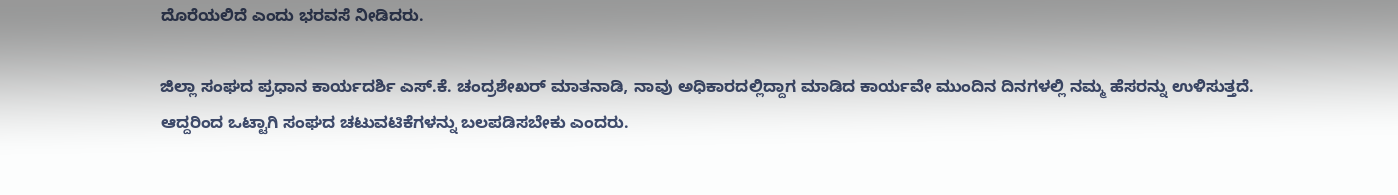ದೊರೆಯಲಿದೆ ಎಂದು ಭರವಸೆ ನೀಡಿದರು.

ಜಿಲ್ಲಾ ಸಂಘದ ಪ್ರಧಾನ ಕಾರ್ಯದರ್ಶಿ ಎಸ್.ಕೆ. ಚಂದ್ರಶೇಖರ್ ಮಾತನಾಡಿ, ನಾವು ಅಧಿಕಾರದಲ್ಲಿದ್ದಾಗ ಮಾಡಿದ ಕಾರ್ಯವೇ ಮುಂದಿನ ದಿನಗಳಲ್ಲಿ ನಮ್ಮ ಹೆಸರನ್ನು ಉಳಿಸುತ್ತದೆ. ಆದ್ದರಿಂದ ಒಟ್ಟಾಗಿ ಸಂಘದ ಚಟುವಟಿಕೆಗಳನ್ನು ಬಲಪಡಿಸಬೇಕು ಎಂದರು.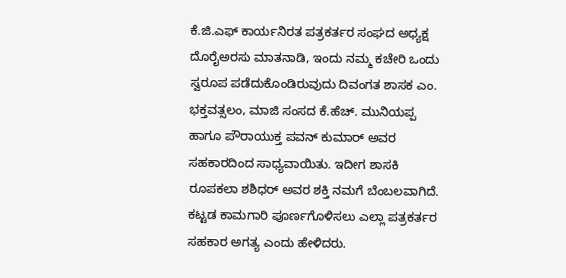ಕೆ.ಜಿ.ಎಫ್ ಕಾರ್ಯನಿರತ ಪತ್ರಕರ್ತರ ಸಂಘದ ಅಧ್ಯಕ್ಷ ದೊರೈಅರಸು ಮಾತನಾಡಿ, ಇಂದು ನಮ್ಮ ಕಚೇರಿ ಒಂದು ಸ್ವರೂಪ ಪಡೆದುಕೊಂಡಿರುವುದು ದಿವಂಗತ ಶಾಸಕ ಎಂ. ಭಕ್ತವತ್ಸಲಂ, ಮಾಜಿ ಸಂಸದ ಕೆ.ಹೆಚ್. ಮುನಿಯಪ್ಪ ಹಾಗೂ ಪೌರಾಯುಕ್ತ ಪವನ್ ಕುಮಾರ್ ಅವರ ಸಹಕಾರದಿಂದ ಸಾಧ್ಯವಾಯಿತು. ಇದೀಗ ಶಾಸಕಿ ರೂಪಕಲಾ ಶಶಿಧರ್ ಅವರ ಶಕ್ತಿ ನಮಗೆ ಬೆಂಬಲವಾಗಿದೆ. ಕಟ್ಟಡ ಕಾಮಗಾರಿ ಪೂರ್ಣಗೊಳಿಸಲು ಎಲ್ಲಾ ಪತ್ರಕರ್ತರ ಸಹಕಾರ ಅಗತ್ಯ ಎಂದು ಹೇಳಿದರು.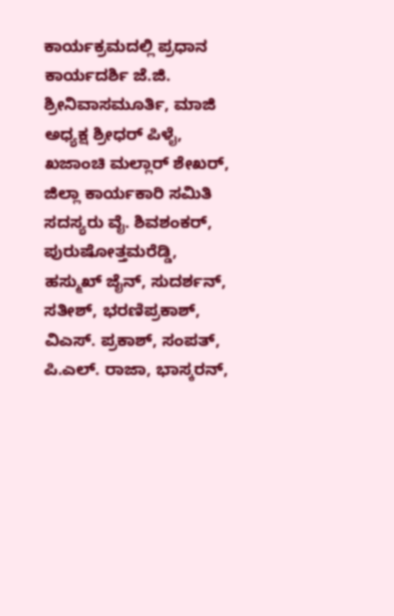ಕಾರ್ಯಕ್ರಮದಲ್ಲಿ ಪ್ರಧಾನ ಕಾರ್ಯದರ್ಶಿ ಜೆ.ಜಿ. ಶ್ರೀನಿವಾಸಮೂರ್ತಿ, ಮಾಜಿ ಅಧ್ಯಕ್ಷ ಶ್ರೀಧರ್ ಪಿಳೈ, ಖಜಾಂಚಿ ಮಲ್ಲಾರ್ ಶೇಖರ್, ಜಿಲ್ಲಾ ಕಾರ್ಯಕಾರಿ ಸಮಿತಿ ಸದಸ್ಯರು ವೈ. ಶಿವಶಂಕರ್, ಪುರುಷೋತ್ತಮರೆಡ್ಡಿ, ಹಸ್ಮುಖ್ ಜೈನ್, ಸುದರ್ಶನ್, ಸತೀಶ್, ಭರಣಿಪ್ರಕಾಶ್, ವಿಎಸ್. ಪ್ರಕಾಶ್, ಸಂಪತ್, ಪಿ.ಎಲ್. ರಾಜಾ, ಭಾಸ್ಕರನ್,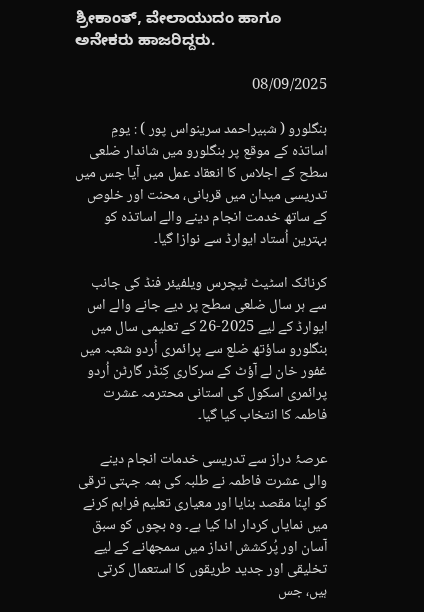ಶ್ರೀಕಾಂತ್, ವೇಲಾಯುದಂ ಹಾಗೂ ಅನೇಕರು ಹಾಜರಿದ್ದರು.

08/09/2025

بنگلورو ( شبیراحمد سرینواس پور ) : یومِ اساتذہ کے موقع پر بنگلورو میں شاندار ضلعی سطح کے اجلاس کا انعقاد عمل میں آیا جس میں تدریسی میدان میں قربانی، محنت اور خلوص کے ساتھ خدمت انجام دینے والے اساتذہ کو بہترین اُستاد ایوارڈ سے نوازا گیا۔

کرناٹک اسٹیٹ ٹیچرس ویلفیئر فنڈ کی جانب سے ہر سال ضلعی سطح پر دیے جانے والے اس ایوارڈ کے لیے 2025-26 کے تعلیمی سال میں بنگلورو ساؤتھ ضلع سے پرائمری اُردو شعبہ میں غفور خان لے آؤٹ کے سرکاری کِنڈر گارٹن اُردو پرائمری اسکول کی استانی محترمہ عشرت فاطمہ کا انتخاب کیا گیا۔

عرصۂ دراز سے تدریسی خدمات انجام دینے والی عشرت فاطمہ نے طلبہ کی ہمہ جہتی ترقی کو اپنا مقصد بنایا اور معیاری تعلیم فراہم کرنے میں نمایاں کردار ادا کیا ہے۔ وہ بچوں کو سبق آسان اور پُرکشش انداز میں سمجھانے کے لیے تخلیقی اور جدید طریقوں کا استعمال کرتی ہیں، جس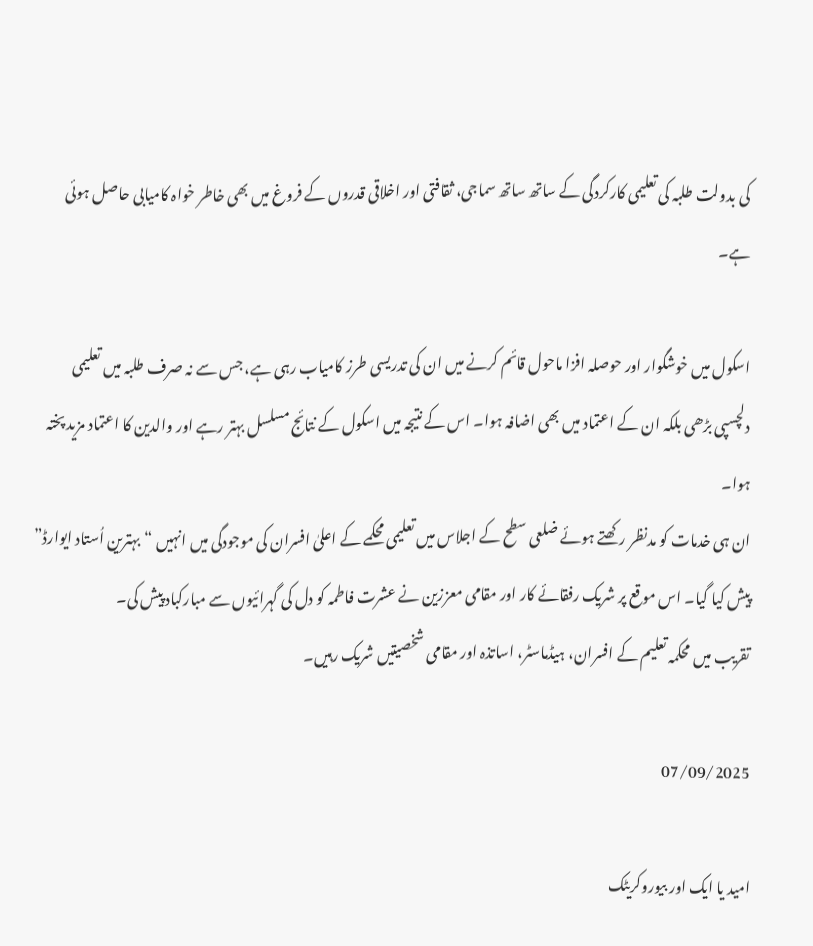کی بدولت طلبہ کی تعلیمی کارکردگی کے ساتھ ساتھ سماجی، ثقافتی اور اخلاقی قدروں کے فروغ میں بھی خاطر خواہ کامیابی حاصل ہوئی ہے۔

اسکول میں خوشگوار اور حوصلہ افزا ماحول قائم کرنے میں ان کی تدریسی طرز کامیاب رہی ہے، جس سے نہ صرف طلبہ میں تعلیمی دلچسپی بڑھی بلکہ ان کے اعتماد میں بھی اضافہ ہوا۔ اس کے نتیجہ میں اسکول کے نتائج مسلسل بہتر رہے اور والدین کا اعتماد مزید پختہ ہوا۔
ان ہی خدمات کو مدنظر رکھتے ہوئے ضلعی سطح کے اجلاس میں تعلیمی محکمے کے اعلیٰ افسران کی موجودگی میں انہیں “بہترین اُستاد ایوارڈ” پیش کیا گیا۔ اس موقع پر شریک رفقائے کار اور مقامی معززین نے عشرت فاطمہ کو دل کی گہرائیوں سے مبارکباد پیش کی۔
تقریب میں محکمہ تعلیم کے افسران، ہیڈماسٹر، اساتذہ اور مقامی شخصیتیں شریک رہیں۔

07/09/2025

امید یا ایک اور بیوروکریٹک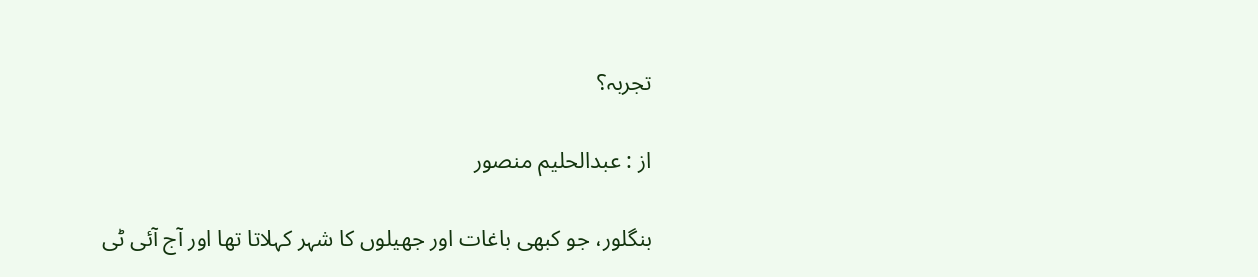تجربہ؟

از : عبدالحلیم منصور

بنگلور، جو کبھی باغات اور جھیلوں کا شہر کہلاتا تھا اور آج آئی ٹی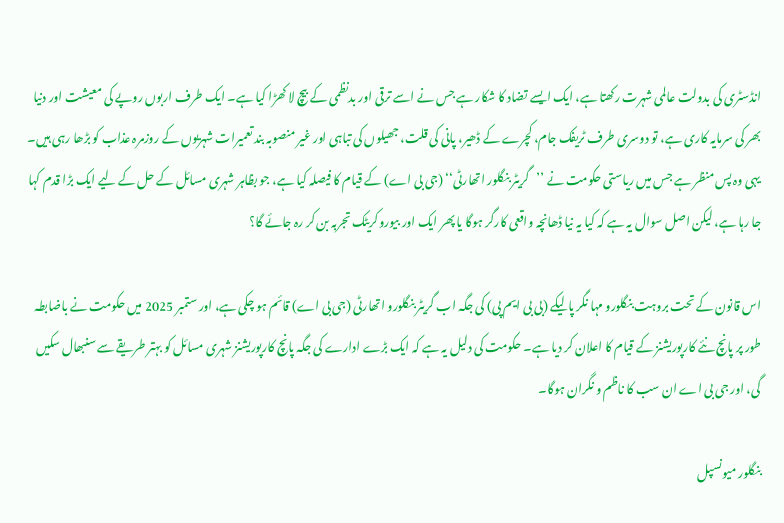انڈسٹری کی بدولت عالمی شہرت رکھتا ہے، ایک ایسے تضاد کا شکار ہے جس نے اسے ترقی اور بدنظمی کے بیچ لا کھڑا کیا ہے۔ ایک طرف اربوں روپے کی معیشت اور دنیا بھر کی سرمایہ کاری ہے، تو دوسری طرف ٹریفک جام، کچرے کے ڈھیر، پانی کی قلت، جھیلوں کی تباہی اور غیر منصوبہ بند تعمیرات شہریوں کے روزمرہ عذاب کو بڑھا رہی ہیں۔ یہی وہ پس منظر ہے جس میں ریاستی حکومت نے ’’گریٹر بنگلور اتھارٹی‘‘ (جی بی اے) کے قیام کا فیصلہ کیا ہے، جو بظاہر شہری مسائل کے حل کے لیے ایک بڑا قدم کہا جا رہا ہے، لیکن اصل سوال یہ ہے کہ کیا یہ نیا ڈھانچہ واقعی کارگر ہوگا یا پھر ایک اور بیوروکریٹک تجربہ بن کر رہ جائے گا؟

اس قانون کے تحت بروہت بنگلورو مہا نگر پالیکے (بی بی ایم پی) کی جگہ اب گریٹر بنگلورو اتھارٹی (جی بی اے) قائم ہو چکی ہے، اور ستمبر 2025 میں حکومت نے باضابطہ طور پر پانچ نئے کارپوریشنز کے قیام کا اعلان کر دیا ہے۔ حکومت کی دلیل یہ ہے کہ ایک بڑے ادارے کی جگہ پانچ کارپوریشنز شہری مسائل کو بہتر طریقے سے سنبھال سکیں گی، اور جی بی اے ان سب کا ناظم و نگران ہوگا۔

بنگلور میونسپل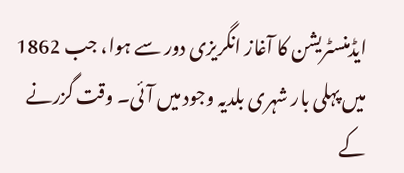ایڈمنسٹریشن کا آغاز انگریزی دور سے ہوا، جب 1862 میں پہلی بار شہری بلدیہ وجود میں آئی۔ وقت گزرنے کے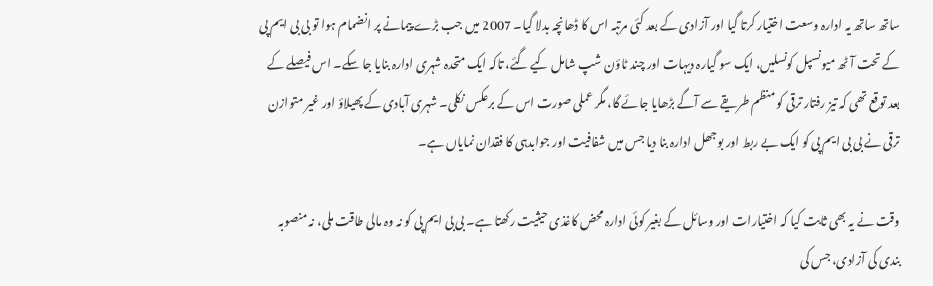ساتھ ساتھ یہ ادارہ وسعت اختیار کرتا گیا اور آزادی کے بعد کئی مرتبہ اس کا ڈھانچہ بدلا گیا۔ 2007 میں جب بڑے پیمانے پر انضمام ہوا تو بی بی ایم پی کے تحت آٹھ میونسپل کونسلیں، ایک سو گیارہ دیہات اور چند ٹاؤن شپ شامل کیے گئے، تاکہ ایک متحدہ شہری ادارہ بنایا جا سکے۔ اس فیصلے کے بعد توقع تھی کہ تیز رفتار ترقی کو منظم طریقے سے آگے بڑھایا جائے گا، مگر عملی صورت اس کے برعکس نکلی۔ شہری آبادی کے پھیلاؤ اور غیر متوازن ترقی نے بی بی ایم پی کو ایک بے ربط اور بوجھل ادارہ بنا دیا جس میں شفافیت اور جوابدہی کا فقدان نمایاں ہے۔

وقت نے یہ بھی ثابت کیا کہ اختیارات اور وسائل کے بغیر کوئی ادارہ محض کاغذی حیثیت رکھتا ہے۔ بی بی ایم پی کو نہ وہ مالی طاقت ملی، نہ منصوبہ بندی کی آزادی، جس کی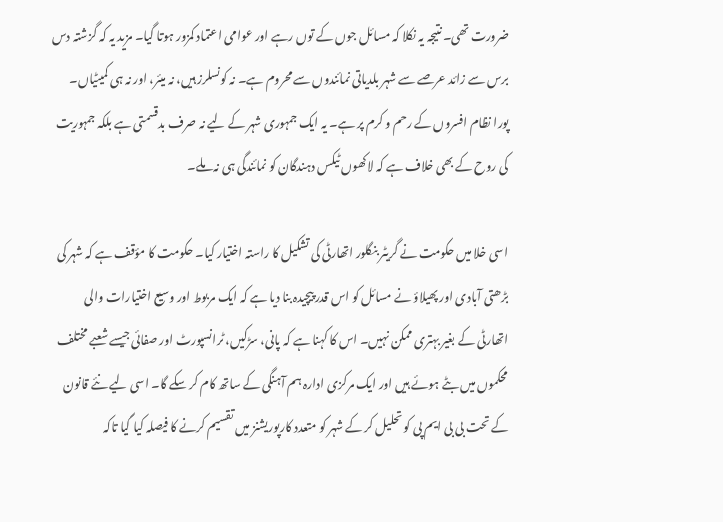ضرورت تھی۔ نتیجہ یہ نکلا کہ مسائل جوں کے توں رہے اور عوامی اعتماد کمزور ہوتا گیا۔ مزید یہ کہ گزشتہ دس برس سے زائد عرصے سے شہر بلدیاتی نمائندوں سے محروم ہے۔ نہ کونسلرز ہیں، نہ میئر، اور نہ ہی کمیٹیاں۔ پورا نظام افسروں کے رحم و کرم پر ہے۔ یہ ایک جمہوری شہر کے لیے نہ صرف بدقسمتی ہے بلکہ جمہوریت کی روح کے بھی خلاف ہے کہ لاکھوں ٹیکس دہندگان کو نمائندگی ہی نہ ملے۔

اسی خلا میں حکومت نے گریٹر بنگلور اتھارٹی کی تشکیل کا راستہ اختیار کیا۔ حکومت کا مؤقف ہے کہ شہر کی بڑھتی آبادی اور پھیلاؤ نے مسائل کو اس قدر پیچیدہ بنا دیا ہے کہ ایک مربوط اور وسیع اختیارات والی اتھارٹی کے بغیر بہتری ممکن نہیں۔ اس کا کہنا ہے کہ پانی، سڑکیں، ٹرانسپورٹ اور صفائی جیسے شعبے مختلف محکموں میں بٹے ہوئے ہیں اور ایک مرکزی ادارہ ہم آہنگی کے ساتھ کام کر سکے گا۔ اسی لیے نئے قانون کے تحت بی بی ایم پی کو تحلیل کر کے شہر کو متعدد کارپوریشنز میں تقسیم کرنے کا فیصلہ کیا گیا تاکہ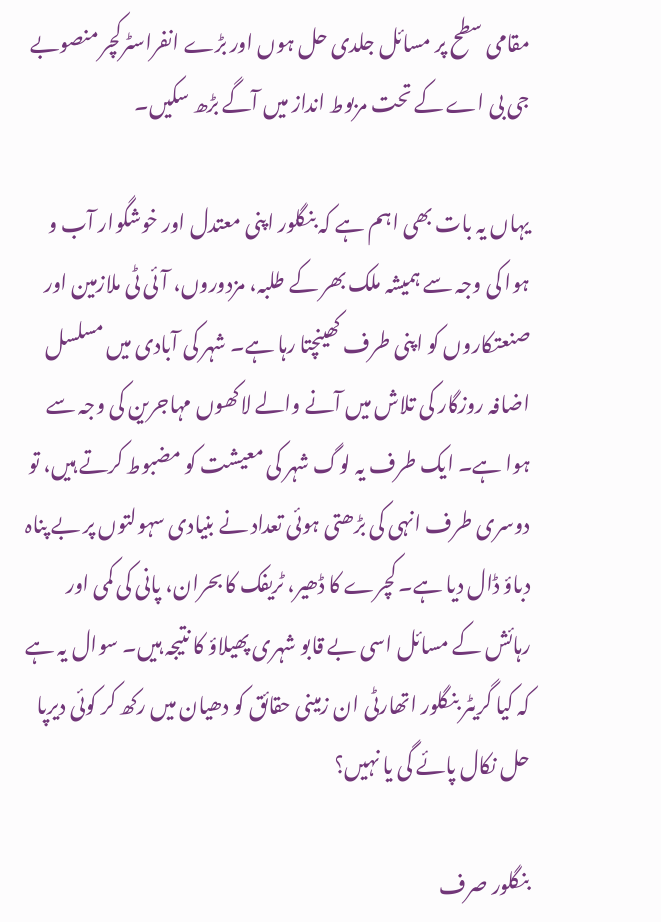مقامی سطح پر مسائل جلدی حل ہوں اور بڑے انفراسٹرکچر منصوبے جی بی اے کے تحت مربوط انداز میں آگے بڑھ سکیں۔

یہاں یہ بات بھی اہم ہے کہ بنگلور اپنی معتدل اور خوشگوار آب و ہوا کی وجہ سے ہمیشہ ملک بھر کے طلبہ، مزدوروں، آئی ٹی ملازمین اور صنعتکاروں کو اپنی طرف کھینچتا رہا ہے۔ شہر کی آبادی میں مسلسل اضافہ روزگار کی تلاش میں آنے والے لاکھوں مہاجرین کی وجہ سے ہوا ہے۔ ایک طرف یہ لوگ شہر کی معیشت کو مضبوط کرتے ہیں، تو دوسری طرف انہی کی بڑھتی ہوئی تعداد نے بنیادی سہولتوں پر بے پناہ دباؤ ڈال دیا ہے۔ کچرے کا ڈھیر، ٹریفک کا بحران، پانی کی کمی اور رہائش کے مسائل اسی بے قابو شہری پھیلاؤ کا نتیجہ ہیں۔ سوال یہ ہے کہ کیا گریٹر بنگلور اتھارٹی ان زمینی حقائق کو دھیان میں رکھ کر کوئی دیرپا حل نکال پائے گی یا نہیں؟

بنگلور صرف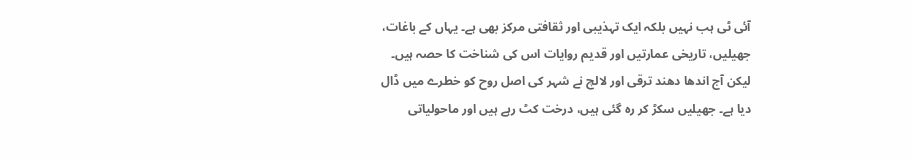آئی ٹی ہب نہیں بلکہ ایک تہذیبی اور ثقافتی مرکز بھی ہے۔ یہاں کے باغات، جھیلیں، تاریخی عمارتیں اور قدیم روایات اس کی شناخت کا حصہ ہیں۔ لیکن آج اندھا دھند ترقی اور لالچ نے شہر کی اصل روح کو خطرے میں ڈال دیا ہے۔ جھیلیں سکڑ کر رہ گئی ہیں، درخت کٹ رہے ہیں اور ماحولیاتی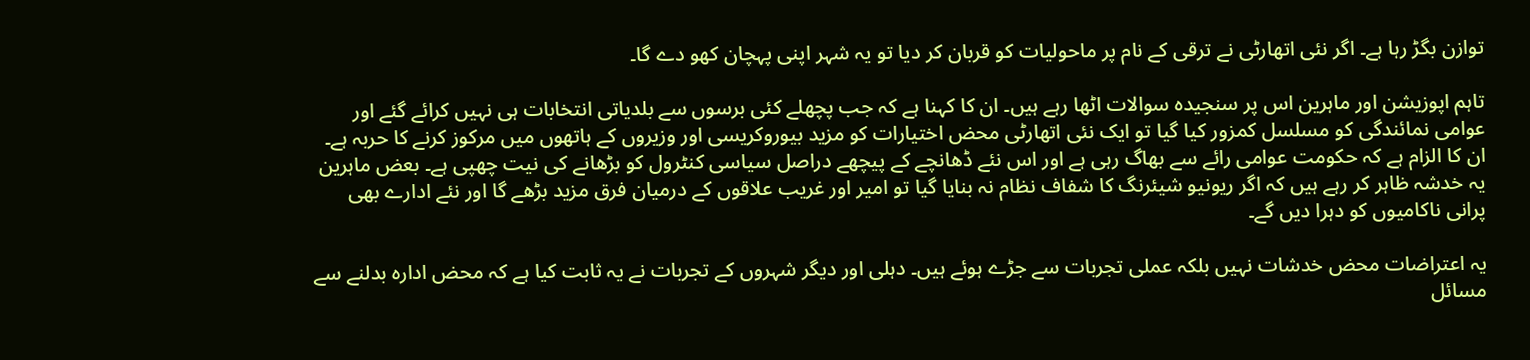توازن بگڑ رہا ہے۔ اگر نئی اتھارٹی نے ترقی کے نام پر ماحولیات کو قربان کر دیا تو یہ شہر اپنی پہچان کھو دے گا۔

تاہم اپوزیشن اور ماہرین اس پر سنجیدہ سوالات اٹھا رہے ہیں۔ ان کا کہنا ہے کہ جب پچھلے کئی برسوں سے بلدیاتی انتخابات ہی نہیں کرائے گئے اور عوامی نمائندگی کو مسلسل کمزور کیا گیا تو ایک نئی اتھارٹی محض اختیارات کو مزید بیوروکریسی اور وزیروں کے ہاتھوں میں مرکوز کرنے کا حربہ ہے۔ ان کا الزام ہے کہ حکومت عوامی رائے سے بھاگ رہی ہے اور اس نئے ڈھانچے کے پیچھے دراصل سیاسی کنٹرول کو بڑھانے کی نیت چھپی ہے۔ بعض ماہرین یہ خدشہ ظاہر کر رہے ہیں کہ اگر ریونیو شیئرنگ کا شفاف نظام نہ بنایا گیا تو امیر اور غریب علاقوں کے درمیان فرق مزید بڑھے گا اور نئے ادارے بھی پرانی ناکامیوں کو دہرا دیں گے۔

یہ اعتراضات محض خدشات نہیں بلکہ عملی تجربات سے جڑے ہوئے ہیں۔ دہلی اور دیگر شہروں کے تجربات نے یہ ثابت کیا ہے کہ محض ادارہ بدلنے سے مسائل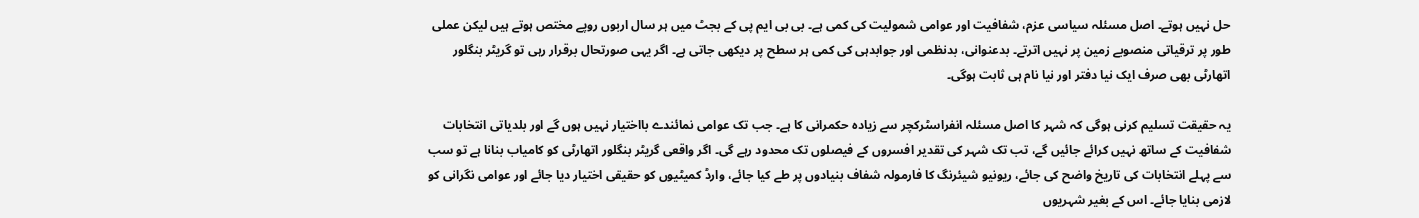حل نہیں ہوتے۔ اصل مسئلہ سیاسی عزم، شفافیت اور عوامی شمولیت کی کمی ہے۔ بی بی ایم پی کے بجٹ میں ہر سال اربوں روپے مختص ہوتے ہیں لیکن عملی طور پر ترقیاتی منصوبے زمین پر نہیں اترتے۔ بدعنوانی، بدنظمی اور جوابدہی کی کمی ہر سطح پر دیکھی جاتی ہے۔ اگر یہی صورتحال برقرار رہی تو گریٹر بنگلور اتھارٹی بھی صرف ایک نیا دفتر اور نیا نام ہی ثابت ہوگی۔

یہ حقیقت تسلیم کرنی ہوگی کہ شہر کا اصل مسئلہ انفراسٹرکچر سے زیادہ حکمرانی کا ہے۔ جب تک عوامی نمائندے بااختیار نہیں ہوں گے اور بلدیاتی انتخابات شفافیت کے ساتھ نہیں کرائے جائیں گے، تب تک شہر کی تقدیر افسروں کے فیصلوں تک محدود رہے گی۔ اگر واقعی گریٹر بنگلور اتھارٹی کو کامیاب بنانا ہے تو سب سے پہلے انتخابات کی تاریخ واضح کی جائے، ریونیو شیئرنگ کا فارمولہ شفاف بنیادوں پر طے کیا جائے، وارڈ کمیٹیوں کو حقیقی اختیار دیا جائے اور عوامی نگرانی کو لازمی بنایا جائے۔ اس کے بغیر شہریوں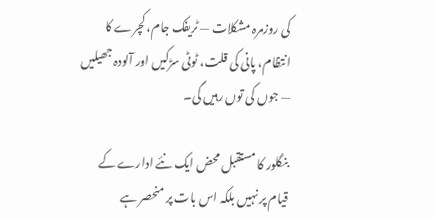کی روزمرہ مشکلات — ٹریفک جام، کچرے کا انتظام، پانی کی قلت، ٹوٹی سڑکیں اور آلودہ جھیلیں — جوں کی توں رہیں گی۔

بنگلور کا مستقبل محض ایک نئے ادارے کے قیام پر نہیں بلکہ اس بات پر منحصر ہے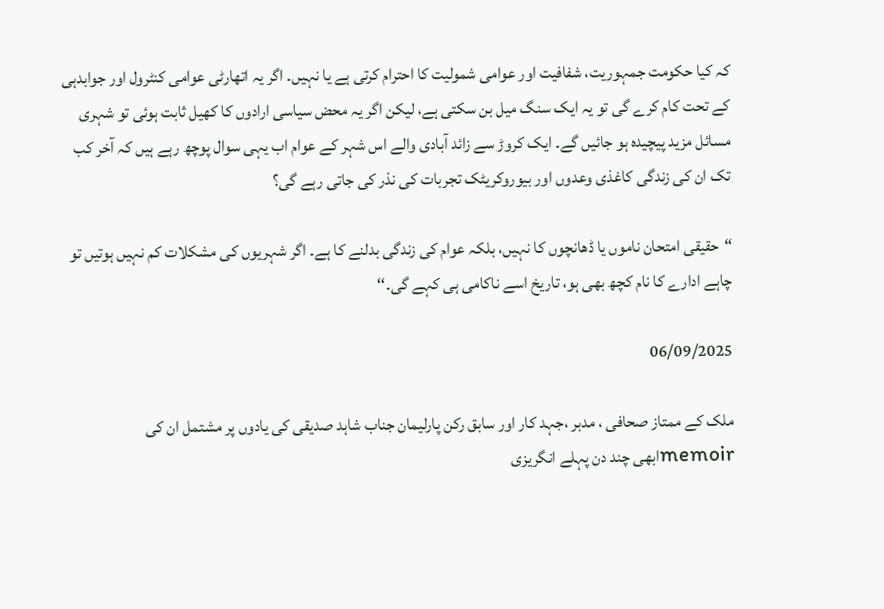کہ کیا حکومت جمہوریت، شفافیت اور عوامی شمولیت کا احترام کرتی ہے یا نہیں۔ اگر یہ اتھارٹی عوامی کنٹرول اور جوابدہی کے تحت کام کرے گی تو یہ ایک سنگ میل بن سکتی ہے، لیکن اگر یہ محض سیاسی ارادوں کا کھیل ثابت ہوئی تو شہری مسائل مزید پیچیدہ ہو جائیں گے۔ ایک کروڑ سے زائد آبادی والے اس شہر کے عوام اب یہی سوال پوچھ رہے ہیں کہ آخر کب تک ان کی زندگی کاغذی وعدوں اور بیوروکریٹک تجربات کی نذر کی جاتی رہے گی؟

“حقیقی امتحان ناموں یا ڈھانچوں کا نہیں، بلکہ عوام کی زندگی بدلنے کا ہے۔ اگر شہریوں کی مشکلات کم نہیں ہوتیں تو چاہے ادارے کا نام کچھ بھی ہو، تاریخ اسے ناکامی ہی کہے گی۔‘‘

06/09/2025

ملک کے ممتاز صحافی ، مدبر ،جہد کار اور سابق رکن پارلیمان جناب شاہد صدیقی کی یادوں پر مشتمل ان کی memoirابھی چند دن پہلے انگریزی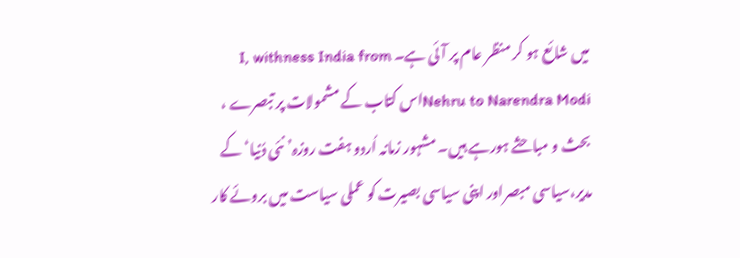میں شائع ہو کر منظر عام پر آئی ہے۔ I, withness India from Nehru to Narendra Modiاس کتاب کے مشمولات پر تبصرے ، بحث و مباحثے ہورہے ہیں۔ مشہور زمانہ اُردو ہفت روزہ’ نئی دُنیا‘کے مدیر،سیاسی مبصراور اپنی سیاسی بصیرت کو عملی سیاست میں بروئے کار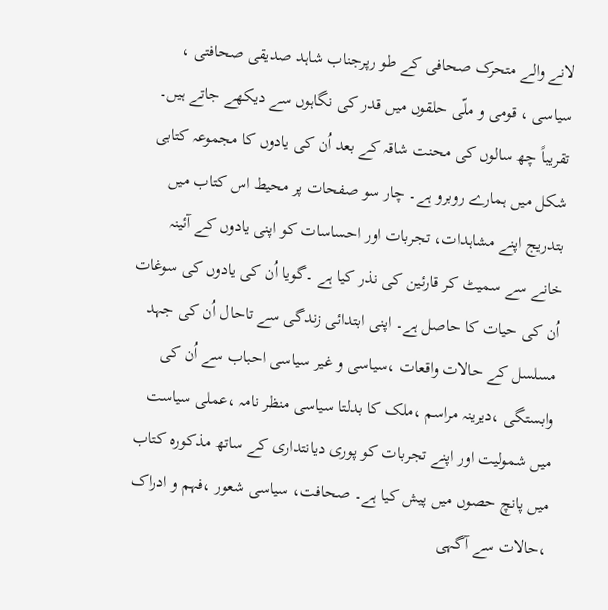لانے والے متحرک صحافی کے طو رپرجناب شاہد صدیقی صحافتی ، سیاسی ، قومی و ملّی حلقوں میں قدر کی نگاہوں سے دیکھے جاتے ہیں۔ تقریباً چھ سالوں کی محنت شاقہ کے بعد اُن کی یادوں کا مجموعہ کتابی شکل میں ہمارے روبرو ہے۔ چار سو صفحات پر محیط اس کتاب میں بتدریج اپنے مشاہدات، تجربات اور احساسات کو اپنی یادوں کے آئینہ خانے سے سمیٹ کر قارئین کی نذر کیا ہے ۔گویا اُن کی یادوں کی سوغات اُن کی حیات کا حاصل ہے۔ اپنی ابتدائی زندگی سے تاحال اُن کی جہد مسلسل کے حالات واقعات ،سیاسی و غیر سیاسی احباب سے اُن کی وابستگی ،دیرینہ مراسم ،ملک کا بدلتا سیاسی منظر نامہ ،عملی سیاست میں شمولیت اور اپنے تجربات کو پوری دیانتداری کے ساتھ مذکورہ کتاب میں پانچ حصوں میں پیش کیا ہے۔ صحافت، سیاسی شعور ،فہم و ادراک ،حالات سے آگہی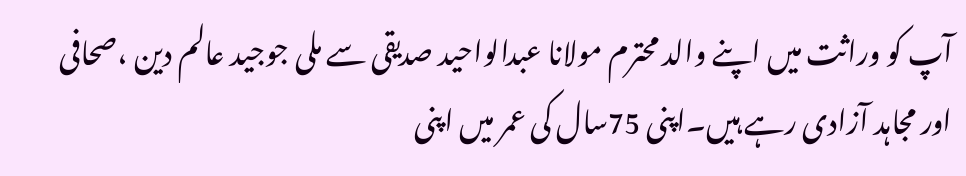آپ کو وراثت میں اپنے والد محترم مولانا عبدالواحید صدیقی سے ملی جوجید عالم دین ،صحافی اور مجاہد آزادی رہے ہیں۔اپنی 75سال کی عمر میں اپنی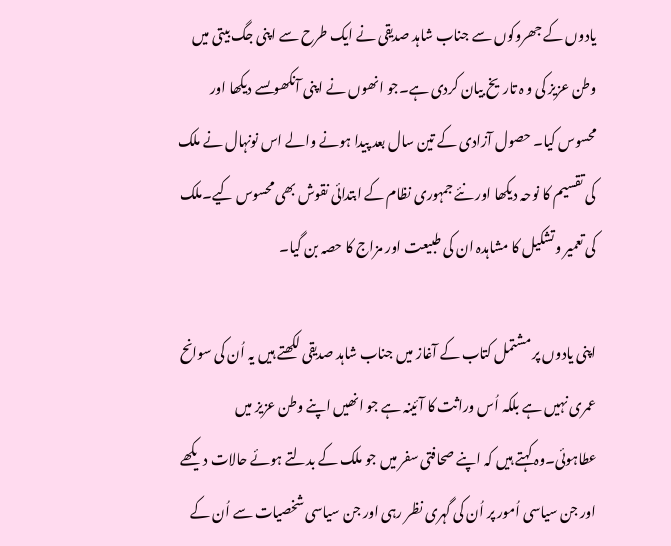یادوں کے جھروکوں سے جناب شاہد صدیقی نے ایک طرح سے اپنی جگ بیتی میں وطن عزیز کی و ہ تاریخ بیان کردی ہے۔جو انھوں نے اپنی آنکھوںسے دیکھا اور محسوس کیا۔ حصول آزادی کے تین سال بعد پیدا ہونے والے اس نونہال نے ملک کی تقسیم کا نوحہ دیکھا اور نئے جمہوری نظام کے ابتدائی نقوش بھی محسوس کیے۔ملک کی تعمیر وتشکیل کا مشاہدہ ان کی طبیعت اور مزاج کا حصہ بن گیا۔

اپنی یادوں پر مشتمل کتاب کے آغاز میں جناب شاہد صدیقی لکھتے ہیں یہ اُن کی سوانح عمری نہیں ہے بلکہ اُس وراثت کا آئینہ ہے جو انھیں اپنے وطن عزیز میں عطاہوئی۔وہ کہتے ہیں کہ اپنے صحافتی سفر میں جو ملک کے بدلتے ہوئے حالات دیکھے اور جن سیاسی اُمور پر اُن کی گہری نظر رہی اور جن سیاسی شخصیات سے اُن کے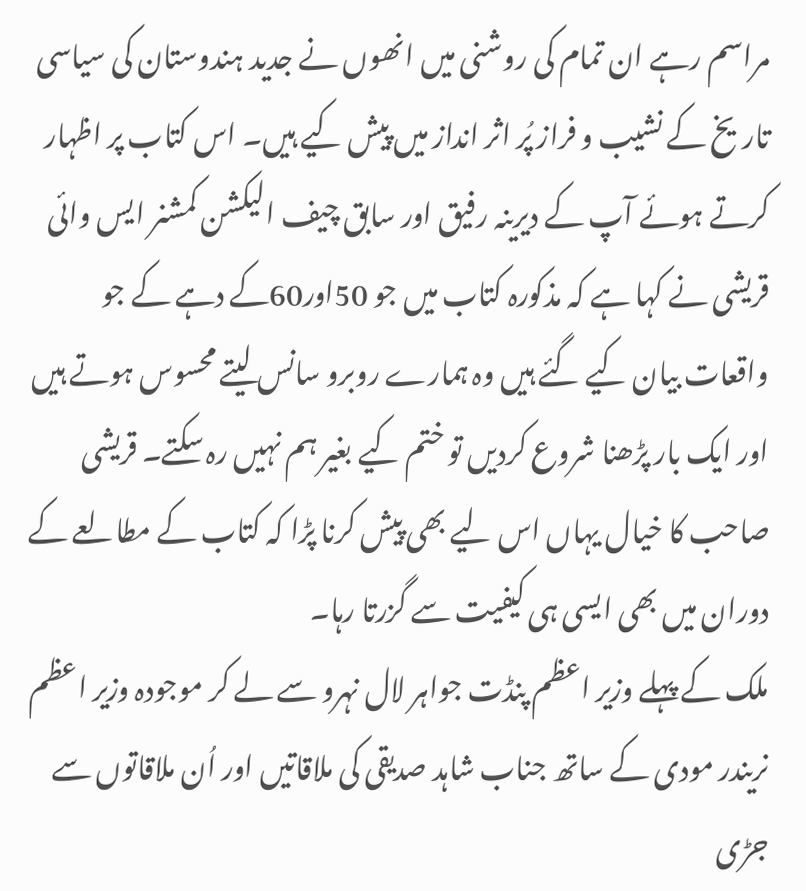مراسم رہے ان تمام کی روشنی میں انھوں نے جدید ہندوستان کی سیاسی تاریخ کے نشیب و فراز پُر اثر انداز میں پیش کیے ہیں۔ اس کتاب پر اظہار کرتے ہوئے آپ کے دیرینہ رفیق اور سابق چیف الیکشن کمشنر ایس وائی قریشی نے کہا ہے کہ مذکورہ کتاب میں جو 50اور60کے دہے کے جو واقعات بیان کیے گئے ہیں وہ ہمارے روبرو سانس لیتے محسوس ہوتے ہیں اور ایک بار پڑھنا شروع کردیں تو ختم کیے بغیر ہم نہیں رہ سکتے۔ قریشی صاحب کا خیال یہاں اس لیے بھی پیش کرنا پڑا کہ کتاب کے مطالعے کے دوران میں بھی ایسی ہی کیفیت سے گزرتا رہا۔
ملک کے پہلے وزیر اعظم پنڈت جواہر لال نہرو سے لے کر موجودہ وزیر اعظم نریندر مودی کے ساتھ جناب شاہد صدیقی کی ملاقاتیں اور اُن ملاقاتوں سے جڑی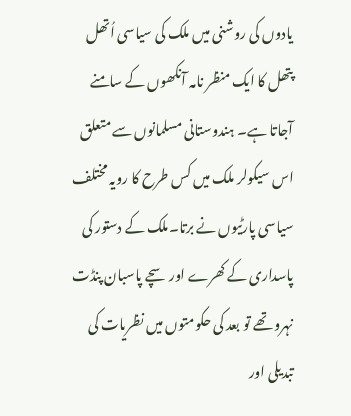یادوں کی روشنی میں ملک کی سیاسی اُتھل پتھل کا ایک منظر نامہ آنکھوں کے سامنے آجاتا ہے۔ ہندوستانی مسلمانوں سے متعلق اس سیکولر ملک میں کس طرح کا رویہ مختلف سیاسی پارٹیوں نے برتا۔ملک کے دستور کی پاسداری کے کھرے اور سچے پاسبان پنڈت نہرو تھے تو بعد کی حکومتوں میں نظریات کی تبدیلی اور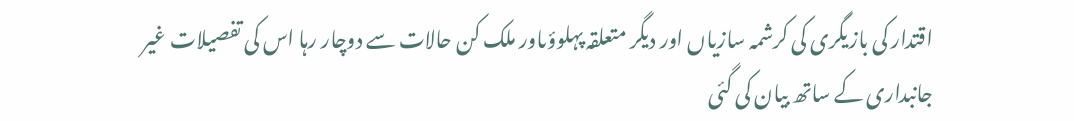اقتدار کی بازیگری کی کرشمہ سازیاں اور دیگر متعلقہ پہلوؤںاور ملک کن حالات سے دوچار رہا اس کی تفصیلات غیر جانبداری کے ساتھ بیان کی گئی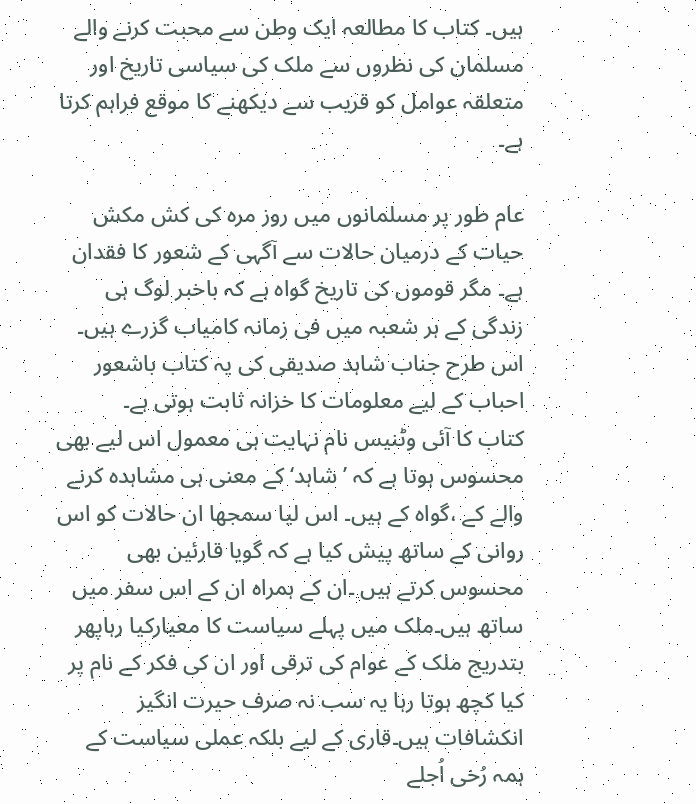ہیں۔ کتاب کا مطالعہ ایک وطن سے محبت کرنے والے مسلمان کی نظروں سے ملک کی سیاسی تاریخ اور متعلقہ عوامل کو قریب سے دیکھنے کا موقع فراہم کرتا ہے۔

عام طور پر مسلمانوں میں روز مرہ کی کش مکش حیات کے درمیان حالات سے آگہی کے شعور کا فقدان ہے۔ مگر قوموں کی تاریخ گواہ ہے کہ باخبر لوگ ہی زندگی کے ہر شعبہ میں فی زمانہ کامیاب گزرے ہیں۔ اس طرح جناب شاہد صدیقی کی یہ کتاب باشعور احباب کے لیے معلومات کا خزانہ ثابت ہوتی ہے۔
کتاب کا آئی وٹنیس نام نہایت ہی معمول اس لیے بھی محسوس ہوتا ہے کہ ’شاہد‘کے معنی ہی مشاہدہ کرنے والے کے ،گواہ کے ہیں۔ اس لیا سمجھا ان حالات کو اس روانی کے ساتھ پیش کیا ہے کہ گویا قارئین بھی محسوس کرتے ہیں ۔ان کے ہمراہ ان کے اس سفر میں ساتھ ہیں۔ملک میں پہلے سیاست کا معیارکیا رہاپھر بتدریج ملک کے عوام کی ترقی اور ان کی فکر کے نام پر کیا کچھ ہوتا رہا یہ سب نہ صرف حیرت انگیز انکشافات ہیں۔قاری کے لیے بلکہ عملی سیاست کے ہمہ رُخی اُجلے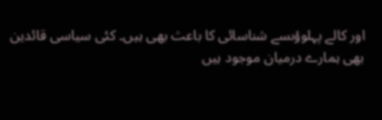اور کالے پہلوؤںسے شناسائی کا باعث بھی ہیں۔ کئی سیاسی قائدین بھی ہمارے درمیان موجود ہیں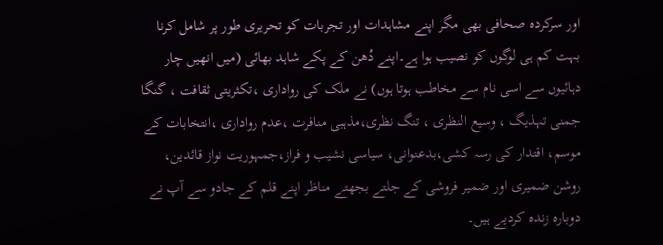اور سرکردہ صحافی بھی مگر اپنے مشاہدات اور تجربات کو تحریری طور پر شامل کرنا بہت کم ہی لوگوں کو نصیب ہوا ہے۔اپنے دُھن کے پکے شاہد بھائی (میں انھیں چار دہائیوں سے اسی نام سے مخاطب ہوتا ہوں) نے ملک کی رواداری ،تکثریتی ثقافت ، گنگا جمنی تہذیگ ، وسیع النظری ، تنگ نظری،مذہبی منافرت ،عدم رواداری ،انتخابات کے موسم، اقتدار کی رسہ کشی،بدعنوانی، سیاسی نشیب و فراز،جمہوریت نواز قائدین، روشن ضمیری اور ضمیر فروشی کے جلتے بجھتے مناظر اپنے قلم کے جادو سے آپ نے دوبارہ زندہ کردیے ہیں۔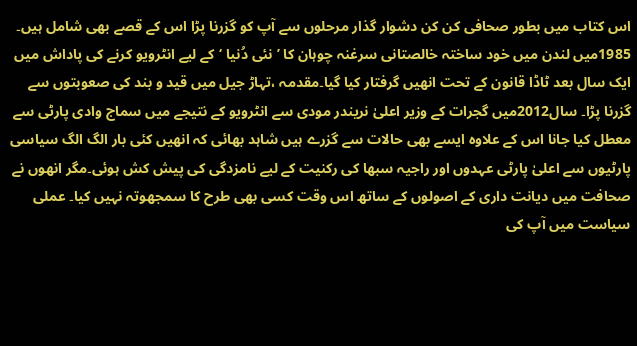اس کتاب میں بطور صحافی کن کن دشوار گذار مرحلوں سے آپ کو گزرنا پڑا اس کے قصے بھی شامل ہیں۔ 1985میں لندن میں خود ساختہ خالصتانی سرغنہ چوہان کا ’نئی دُنیا ‘کے لیے انٹرویو کرنے کی پاداش میں ایک سال بعد ٹاڈا قانون کے تحت انھیں گرفتار کیا گیا۔مقدمہ ،تہاڑ جیل میں قید و بند کی صعوبتوں سے گزرنا پڑا۔ سال2012میں گجرات کے وزیر اعلیٰ نریندر مودی سے انٹرویو کے نتیجے میں سماج وادی پارٹی سے معطل کیا جانا اس کے علاوہ ایسے بھی حالات سے گزرے ہیں شاہد بھائی کہ انھیں کئی بار الگ الگ سیاسی پارٹیوں سے اعلیٰ پارٹی عہدوں اور راجیہ سبھا کی رکنیت کے لیے نامزدگی کی پیش کش ہوئی۔مگر انھوں نے صحافت میں دیانت داری کے اصولوں کے ساتھ اس وقت کسی بھی طرح کا سمجھوتہ نہیں کیا۔ عملی سیاست میں آپ کی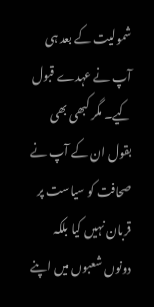شمولیت کے بعد ہی آپ نے عہدے قبول کیے۔ مگر کبھی بھی بقول ان کے آپ نے صحافت کو سیاست پر قربان نہیں کیا بلکہ دونوں شعبوں میں اپنے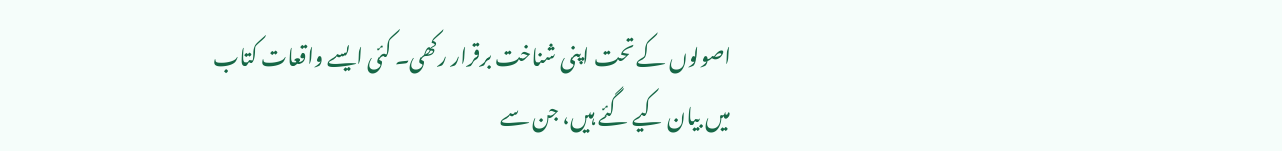اصولوں کے تحت اپنی شناخت برقرار رکھی۔ کئی ایسے واقعات کتاب میں بیان کیے گئے ہیں، جن سے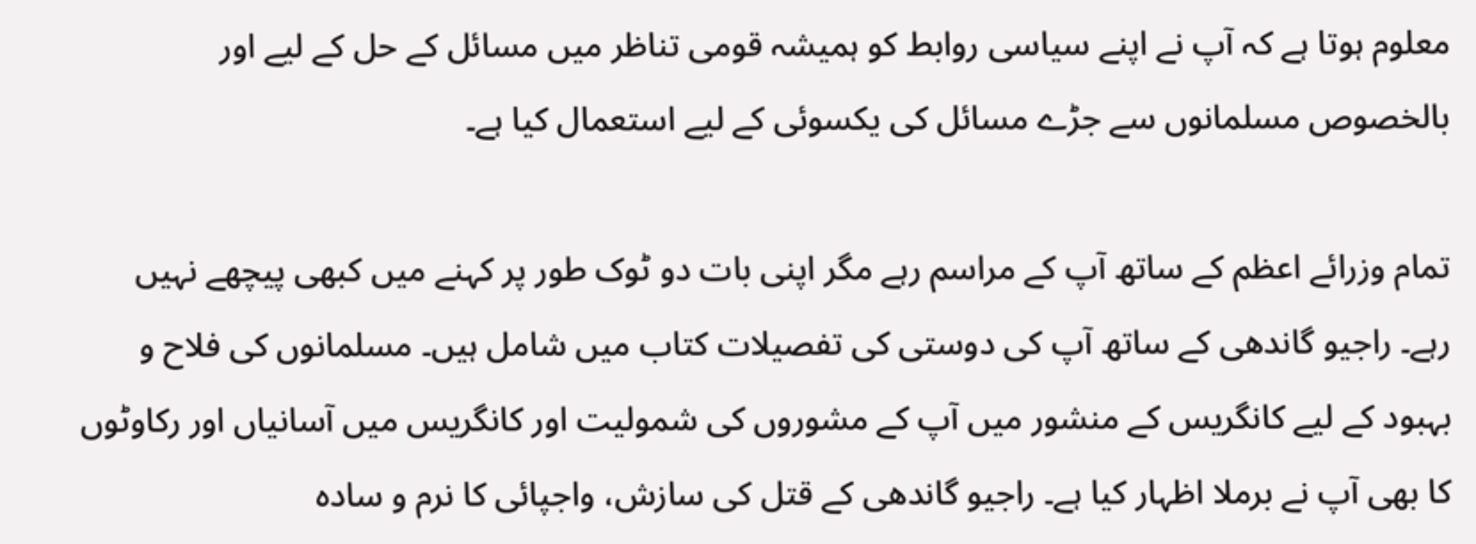معلوم ہوتا ہے کہ آپ نے اپنے سیاسی روابط کو ہمیشہ قومی تناظر میں مسائل کے حل کے لیے اور بالخصوص مسلمانوں سے جڑے مسائل کی یکسوئی کے لیے استعمال کیا ہے۔

تمام وزرائے اعظم کے ساتھ آپ کے مراسم رہے مگر اپنی بات دو ٹوک طور پر کہنے میں کبھی پیچھے نہیں رہے۔ راجیو گاندھی کے ساتھ آپ کی دوستی کی تفصیلات کتاب میں شامل ہیں۔ مسلمانوں کی فلاح و بہبود کے لیے کانگریس کے منشور میں آپ کے مشوروں کی شمولیت اور کانگریس میں آسانیاں اور رکاوٹوں کا بھی آپ نے برملا اظہار کیا ہے۔ راجیو گاندھی کے قتل کی سازش، واجپائی کا نرم و سادہ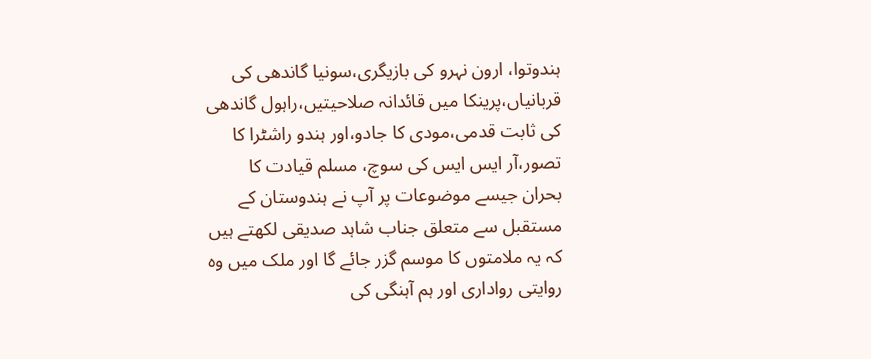ہندوتوا، ارون نہرو کی بازیگری،سونیا گاندھی کی قربانیاں،پرینکا میں قائدانہ صلاحیتیں،راہول گاندھی کی ثابت قدمی،مودی کا جادو،اور ہندو راشٹرا کا تصور،آر ایس ایس کی سوچ، مسلم قیادت کا بحران جیسے موضوعات پر آپ نے ہندوستان کے مستقبل سے متعلق جناب شاہد صدیقی لکھتے ہیں کہ یہ ملامتوں کا موسم گزر جائے گا اور ملک میں وہ روایتی رواداری اور ہم آہنگی کی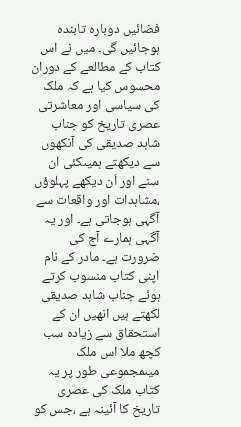فضائیں دوبارہ تابندہ ہوجائیں گی۔ میں نے اس کتاب کے مطالعے کے دوران محسوس کیا ہے کہ ملک کی سیاسی اور معاشرتی عصری تاریخ کو جناب شاہد صدیقی کی آنکھوں سے دیکھتے ہمیںکئی ان سنے اور اَن دیکھے پہلوؤں ،مشاہدات اور واقعات سے آگہی ہوجاتی ہے۔ اور یہ آگہی ہمارے آج کی ضرورت ہے۔ مادر کے نام اپنی کتاب منسوب کرتے ہوئے جناب شاہد صدیقی لکھتے ہیں انھیں ان کے استحقاق سے زیادہ سب کچھ ملا اس ملک میںمجموعی طور پر یہ کتاب ملک کی عصری تاریخ کا آئینہ ہے ،جس کو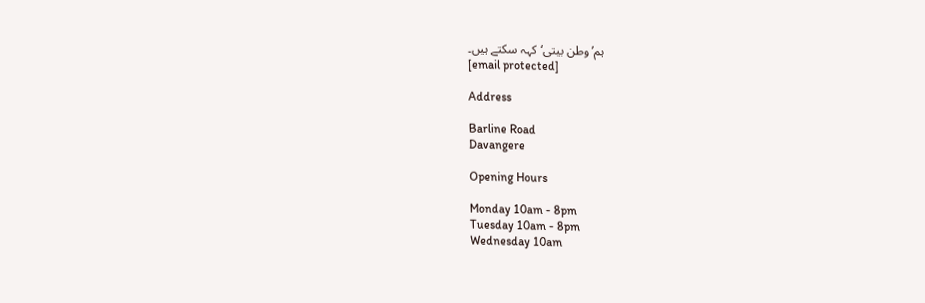ہم’وطن بیتی‘کہہ سکتے ہیں۔
[email protected]

Address

Barline Road
Davangere

Opening Hours

Monday 10am - 8pm
Tuesday 10am - 8pm
Wednesday 10am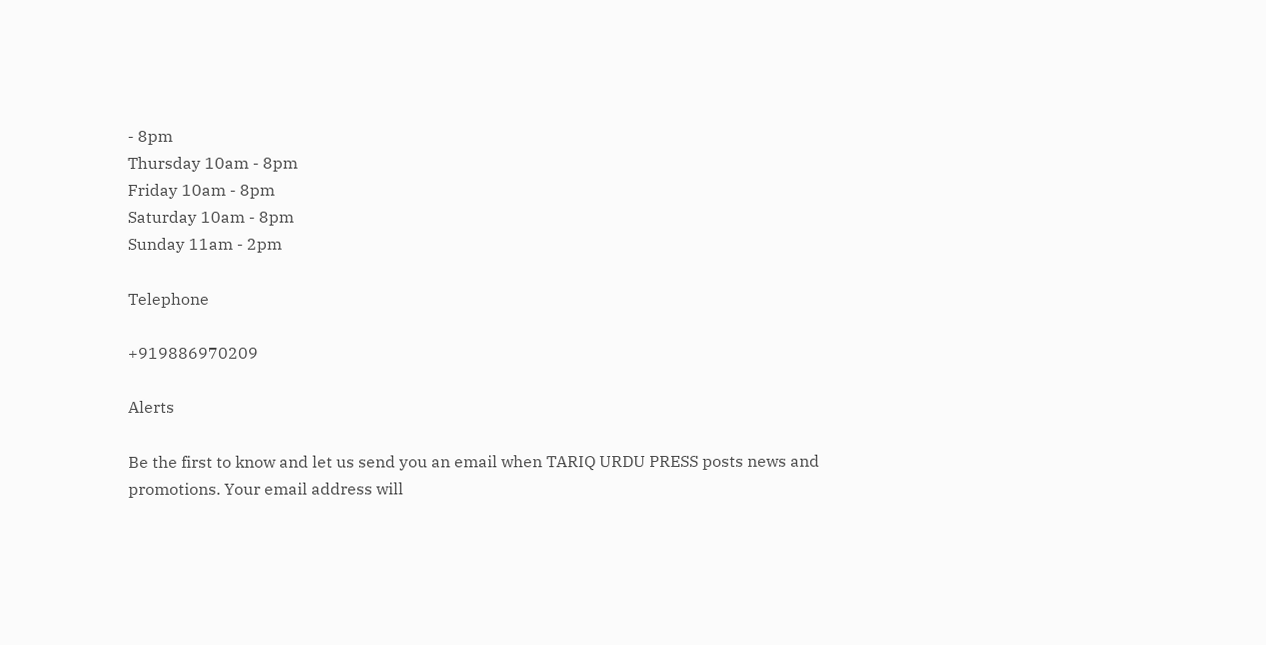- 8pm
Thursday 10am - 8pm
Friday 10am - 8pm
Saturday 10am - 8pm
Sunday 11am - 2pm

Telephone

+919886970209

Alerts

Be the first to know and let us send you an email when TARIQ URDU PRESS posts news and promotions. Your email address will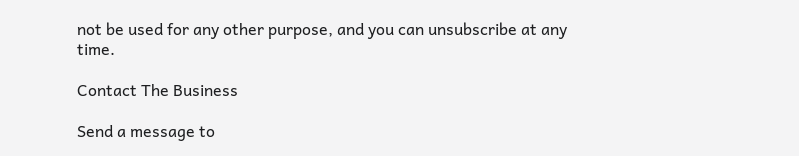not be used for any other purpose, and you can unsubscribe at any time.

Contact The Business

Send a message to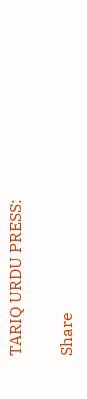TARIQ URDU PRESS:

Share